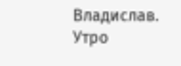Владислав.
Утро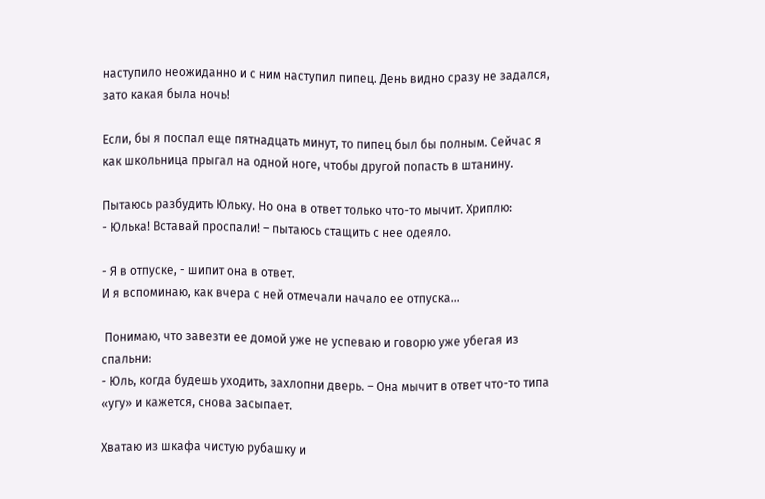наступило неожиданно и с ним наступил пипец. День видно сразу не задался, зато какая была ночь!

Если, бы я поспал еще пятнадцать минут, то пипец был бы полным. Сейчас я как школьница прыгал на одной ноге, чтобы другой попасть в штанину.

Пытаюсь разбудить Юльку. Но она в ответ только что-то мычит. Хриплю:
- Юлька! Вставай проспали! – пытаюсь стащить с нее одеяло.

- Я в отпуске, - шипит она в ответ.
И я вспоминаю, как вчера с ней отмечали начало ее отпуска…

 Понимаю, что завезти ее домой уже не успеваю и говорю уже убегая из спальни:
- Юль, когда будешь уходить, захлопни дверь. – Она мычит в ответ что-то типа «угу» и кажется, снова засыпает.

Хватаю из шкафа чистую рубашку и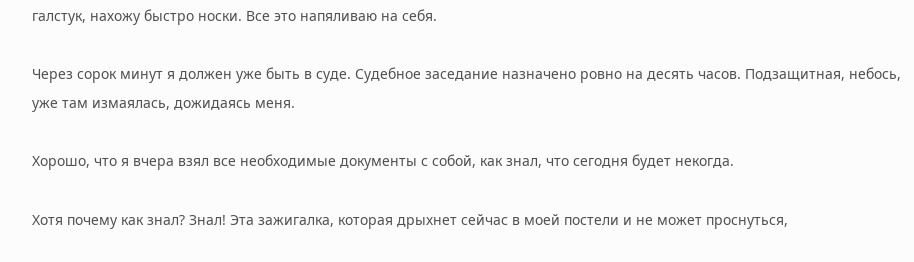галстук, нахожу быстро носки. Все это напяливаю на себя.

Через сорок минут я должен уже быть в суде. Судебное заседание назначено ровно на десять часов. Подзащитная, небось, уже там измаялась, дожидаясь меня.

Хорошо, что я вчера взял все необходимые документы с собой, как знал, что сегодня будет некогда.

Хотя почему как знал? Знал! Эта зажигалка, которая дрыхнет сейчас в моей постели и не может проснуться,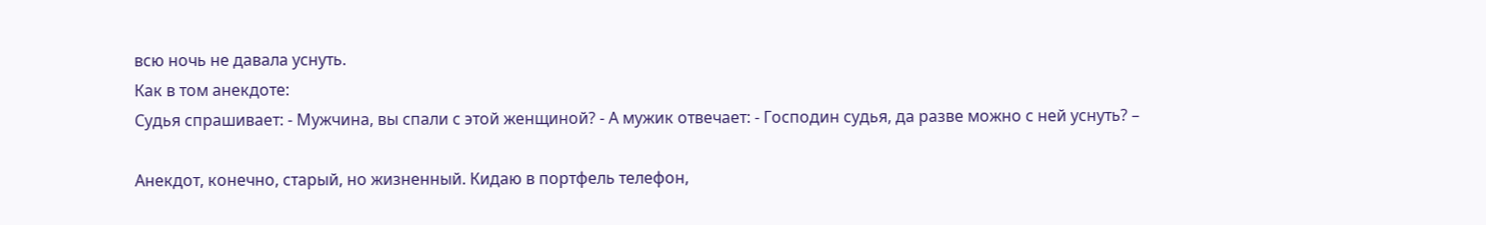всю ночь не давала уснуть.
Как в том анекдоте:
Судья спрашивает: - Мужчина, вы спали с этой женщиной? - А мужик отвечает: - Господин судья, да разве можно с ней уснуть? –

Анекдот, конечно, старый, но жизненный. Кидаю в портфель телефон,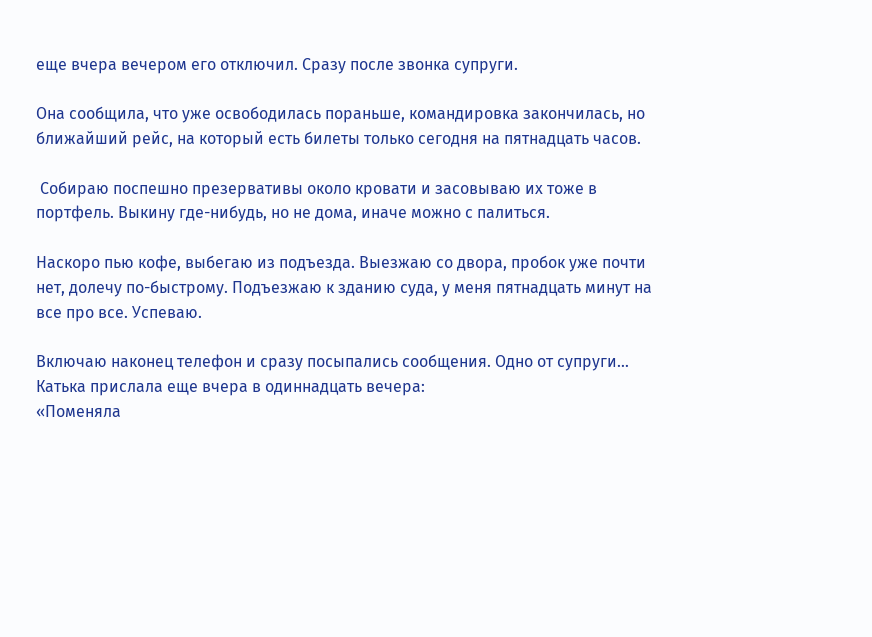еще вчера вечером его отключил. Сразу после звонка супруги.

Она сообщила, что уже освободилась пораньше, командировка закончилась, но ближайший рейс, на который есть билеты только сегодня на пятнадцать часов.

 Собираю поспешно презервативы около кровати и засовываю их тоже в портфель. Выкину где-нибудь, но не дома, иначе можно с палиться.

Наскоро пью кофе, выбегаю из подъезда. Выезжаю со двора, пробок уже почти нет, долечу по-быстрому. Подъезжаю к зданию суда, у меня пятнадцать минут на все про все. Успеваю.

Включаю наконец телефон и сразу посыпались сообщения. Одно от супруги… Катька прислала еще вчера в одиннадцать вечера:
«Поменяла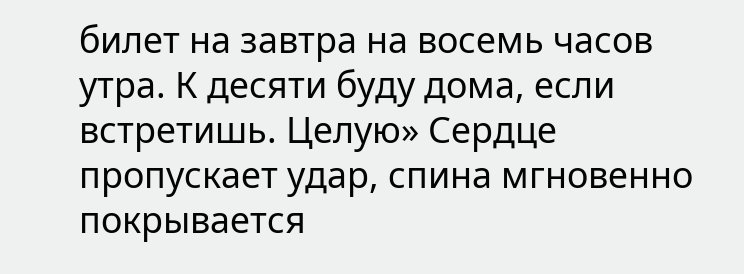билет на завтра на восемь часов утра. К десяти буду дома, если встретишь. Целую» Сердце пропускает удар, спина мгновенно покрывается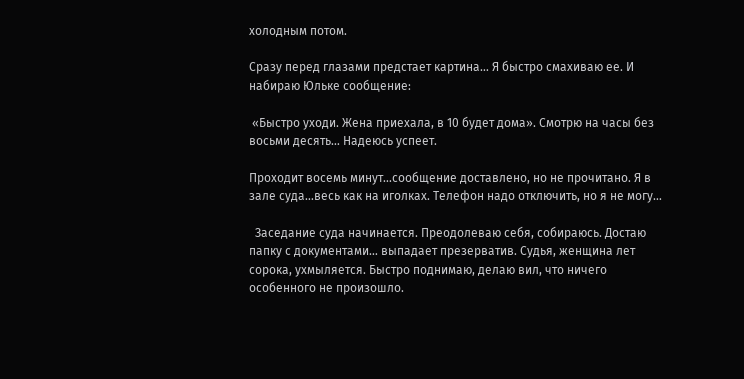холодным потом.

Сразу перед глазами предстает картина… Я быстро смахиваю ее. И набираю Юльке сообщение:

 «Быстро уходи. Жена приехала, в 10 будет дома». Смотрю на часы без восьми десять… Надеюсь успеет.

Проходит восемь минут…сообщение доставлено, но не прочитано. Я в зале суда…весь как на иголках. Телефон надо отключить, но я не могу…

  Заседание суда начинается. Преодолеваю себя, собираюсь. Достаю папку с документами… выпадает презерватив. Судья, женщина лет сорока, ухмыляется. Быстро поднимаю, делаю вил, что ничего особенного не произошло.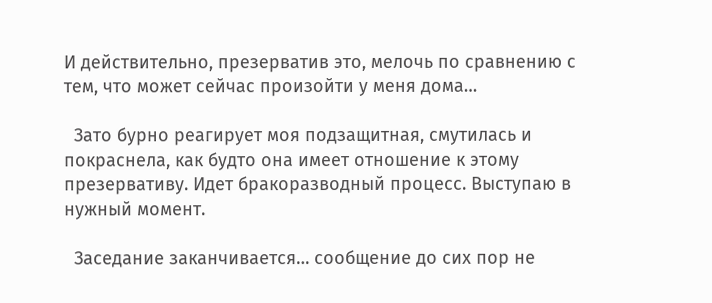И действительно, презерватив это, мелочь по сравнению с тем, что может сейчас произойти у меня дома…

  Зато бурно реагирует моя подзащитная, смутилась и покраснела, как будто она имеет отношение к этому презервативу. Идет бракоразводный процесс. Выступаю в нужный момент.

  Заседание заканчивается… сообщение до сих пор не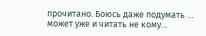прочитано. Боюсь даже подумать … может уже и читать не кому…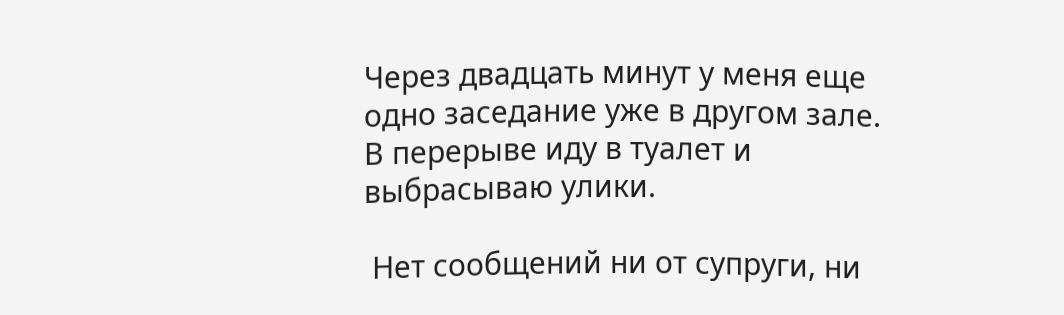Через двадцать минут у меня еще одно заседание уже в другом зале. В перерыве иду в туалет и выбрасываю улики.

 Нет сообщений ни от супруги, ни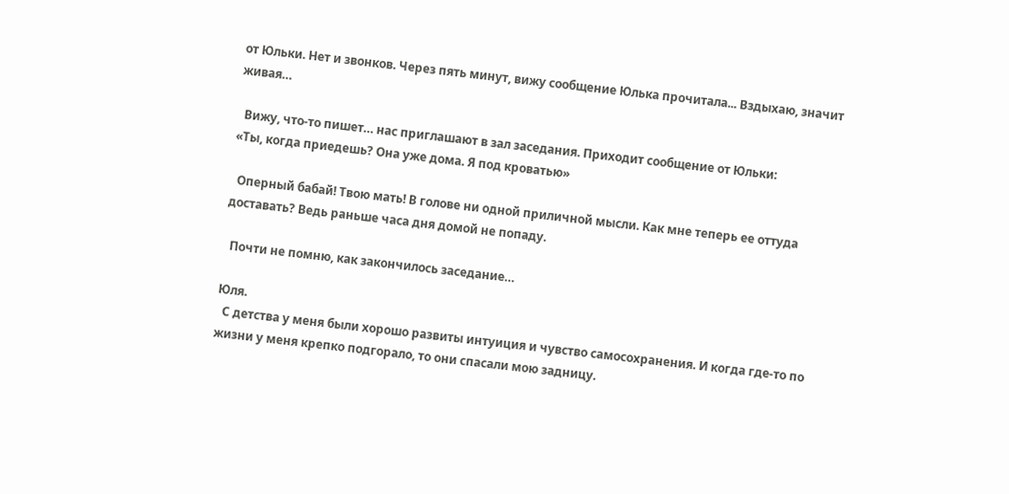от Юльки. Нет и звонков. Через пять минут, вижу сообщение Юлька прочитала... Вздыхаю, значит живая…

  Вижу, что-то пишет… нас приглашают в зал заседания. Приходит сообщение от Юльки:
«Ты, когда приедешь? Она уже дома. Я под кроватью»

  Оперный бабай! Твою мать! В голове ни одной приличной мысли. Как мне теперь ее оттуда доставать? Ведь раньше часа дня домой не попаду.

  Почти не помню, как закончилось заседание…

Юля.
  С детства у меня были хорошо развиты интуиция и чувство самосохранения. И когда где-то по жизни у меня крепко подгорало, то они спасали мою задницу.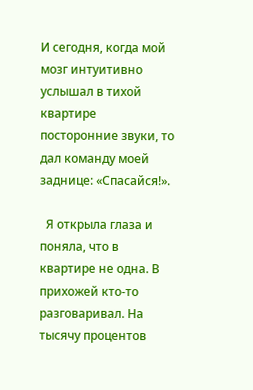И сегодня, когда мой мозг интуитивно услышал в тихой квартире посторонние звуки, то дал команду моей заднице: «Спасайся!».

  Я открыла глаза и поняла, что в квартире не одна. В прихожей кто-то разговаривал. На тысячу процентов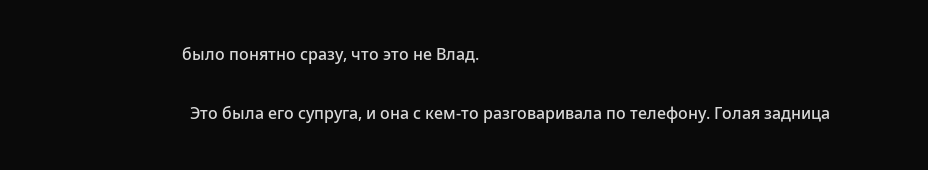было понятно сразу, что это не Влад.

  Это была его супруга, и она с кем-то разговаривала по телефону. Голая задница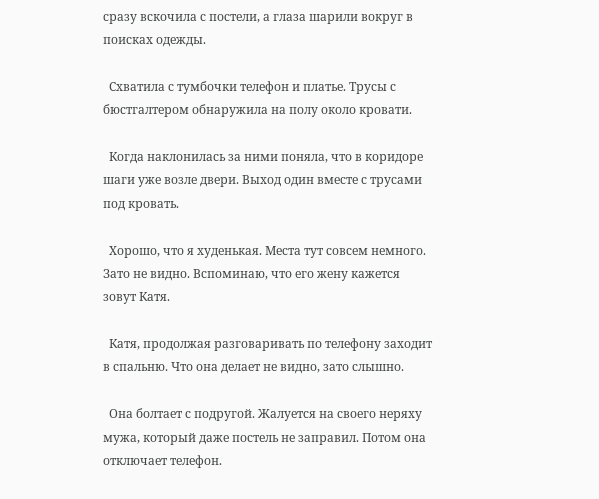сразу вскочила с постели, а глаза шарили вокруг в поисках одежды.

  Схватила с тумбочки телефон и платье. Трусы с бюстгалтером обнаружила на полу около кровати.

  Когда наклонилась за ними поняла, что в коридоре шаги уже возле двери. Выход один вместе с трусами под кровать.

  Хорошо, что я худенькая. Места тут совсем немного. Зато не видно. Вспоминаю, что его жену кажется зовут Катя.

  Катя, продолжая разговаривать по телефону заходит в спальню. Что она делает не видно, зато слышно.

  Она болтает с подругой. Жалуется на своего неряху мужа, который даже постель не заправил. Потом она отключает телефон.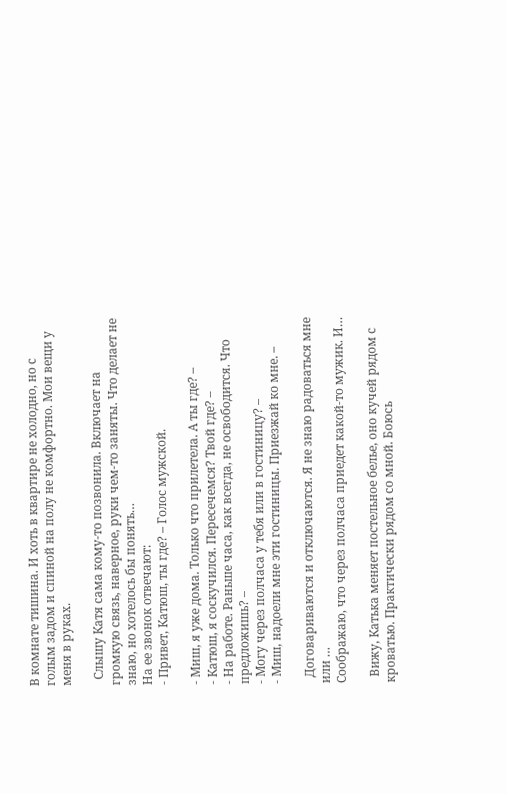В комнате тишина. И хоть в квартире не холодно, но с голым задом и спиной на полу не комфортно. Мои вещи у меня в руках.

  Слышу Катя сама кому-то позвонила. Включает на громкую связь, наверное, руки чем-то заняты. Что делает не знаю, но хотелось бы понять…
На ее звонок отвечают:
- Привет, Катюш, ты где? – Голос мужской.

- Миш, я уже дома. Только что прилетела. А ты где? –
- Катюш, я соскучился. Пересечемся? Твой где? –
- На работе. Раньше часа, как всегда, не освободится. Что предложишь? –
- Могу через полчаса у тебя или в гостиницу? –
- Миш, надоели мне эти гостиницы. Приезжай ко мне. –

  Договариваются и отключаются. Я не знаю радоваться мне или …
Соображаю, что через полчаса приедет какой-то мужик. И…

  Вижу, Катька меняет постельное белье, оно кучей рядом с кроватью. Практически рядом со мной. Боюсь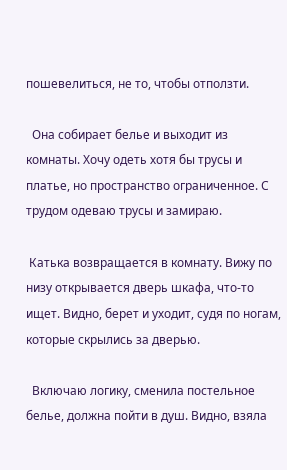пошевелиться, не то, чтобы отползти.

  Она собирает белье и выходит из комнаты. Хочу одеть хотя бы трусы и платье, но пространство ограниченное. С трудом одеваю трусы и замираю.

 Катька возвращается в комнату. Вижу по низу открывается дверь шкафа, что-то ищет. Видно, берет и уходит, судя по ногам, которые скрылись за дверью.

  Включаю логику, сменила постельное белье, должна пойти в душ. Видно, взяла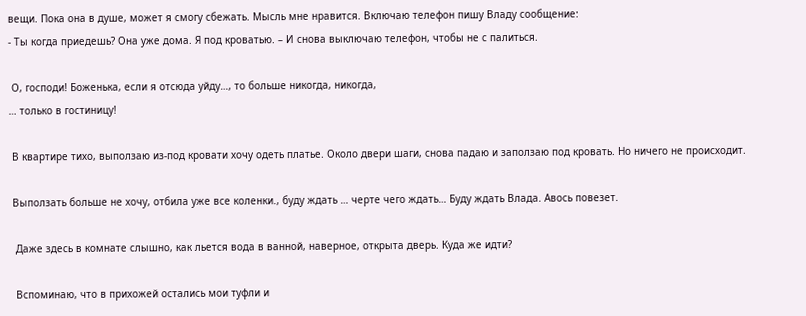вещи. Пока она в душе, может я смогу сбежать. Мысль мне нравится. Включаю телефон пишу Владу сообщение:
- Ты когда приедешь? Она уже дома. Я под кроватью. – И снова выключаю телефон, чтобы не с палиться.

 О, господи! Боженька, если я отсюда уйду…, то больше никогда, никогда,
… только в гостиницу!

 В квартире тихо, выползаю из-под кровати хочу одеть платье. Около двери шаги, снова падаю и заползаю под кровать. Но ничего не происходит.

 Выползать больше не хочу, отбила уже все коленки., буду ждать … черте чего ждать… Буду ждать Влада. Авось повезет.

  Даже здесь в комнате слышно, как льется вода в ванной, наверное, открыта дверь. Куда же идти?

  Вспоминаю, что в прихожей остались мои туфли и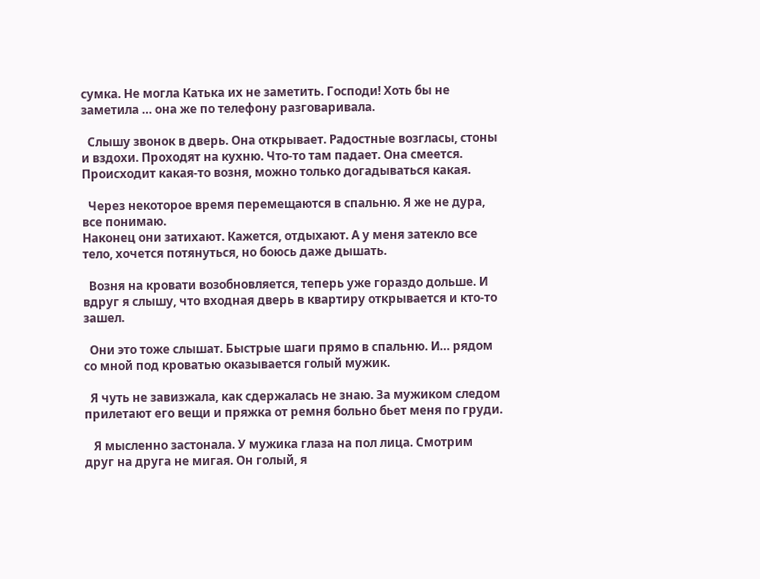сумка. Не могла Катька их не заметить. Господи! Хоть бы не заметила … она же по телефону разговаривала.

  Слышу звонок в дверь. Она открывает. Радостные возгласы, стоны и вздохи. Проходят на кухню. Что-то там падает. Она смеется. Происходит какая-то возня, можно только догадываться какая.

  Через некоторое время перемещаются в спальню. Я же не дура, все понимаю.
Наконец они затихают. Кажется, отдыхают. А у меня затекло все тело, хочется потянуться, но боюсь даже дышать.

  Возня на кровати возобновляется, теперь уже гораздо дольше. И вдруг я слышу, что входная дверь в квартиру открывается и кто-то зашел.

  Они это тоже слышат. Быстрые шаги прямо в спальню. И… рядом со мной под кроватью оказывается голый мужик.

  Я чуть не завизжала, как сдержалась не знаю. За мужиком следом прилетают его вещи и пряжка от ремня больно бьет меня по груди.

   Я мысленно застонала. У мужика глаза на пол лица. Смотрим друг на друга не мигая. Он голый, я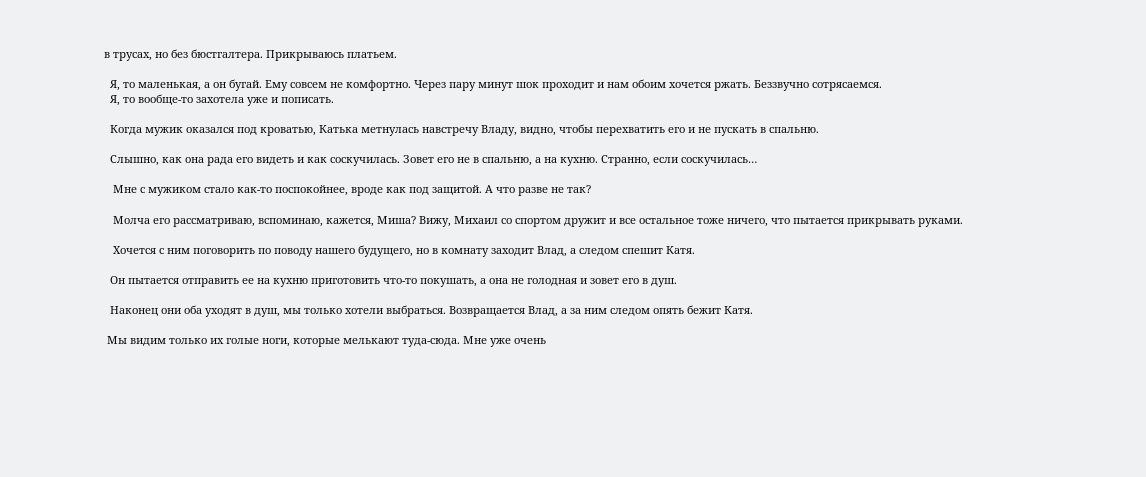в трусах, но без бюстгалтера. Прикрываюсь платьем.

  Я, то маленькая, а он бугай. Ему совсем не комфортно. Через пару минут шок проходит и нам обоим хочется ржать. Беззвучно сотрясаемся.
  Я, то вообще-то захотела уже и пописать.

  Когда мужик оказался под кроватью, Катька метнулась навстречу Владу, видно, чтобы перехватить его и не пускать в спальню.

  Слышно, как она рада его видеть и как соскучилась. Зовет его не в спальню, а на кухню. Странно, если соскучилась…

   Мне с мужиком стало как-то поспокойнее, вроде как под защитой. А что разве не так?

   Молча его рассматриваю, вспоминаю, кажется, Миша? Вижу, Михаил со спортом дружит и все остальное тоже ничего, что пытается прикрывать руками.

   Хочется с ним поговорить по поводу нашего будущего, но в комнату заходит Влад, а следом спешит Катя.

  Он пытается отправить ее на кухню приготовить что-то покушать, а она не голодная и зовет его в душ.

  Наконец они оба уходят в душ, мы только хотели выбраться. Возвращается Влад, а за ним следом опять бежит Катя.

 Мы видим только их голые ноги, которые мелькают туда-сюда. Мне уже очень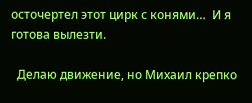осточертел этот цирк с конями…  И я готова вылезти.

  Делаю движение, но Михаил крепко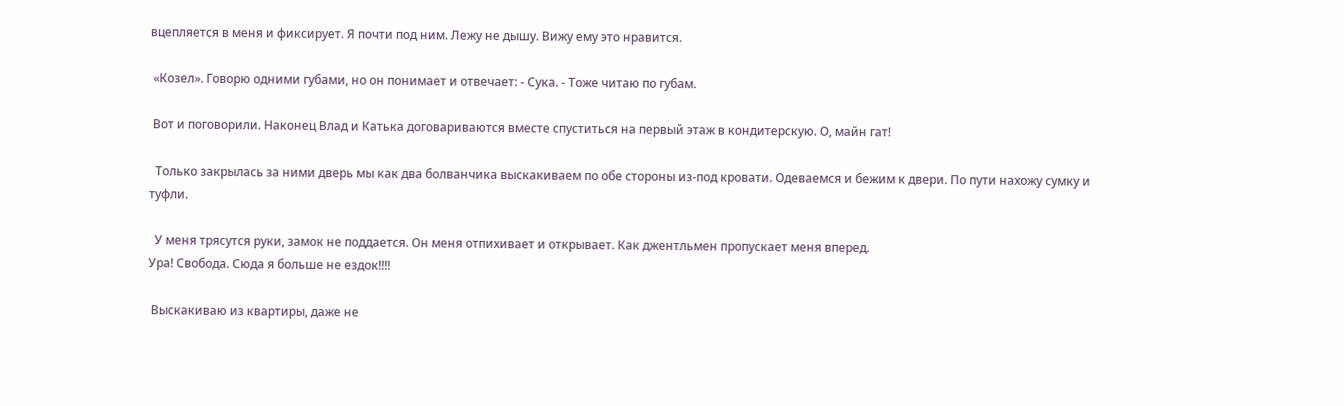вцепляется в меня и фиксирует. Я почти под ним. Лежу не дышу. Вижу ему это нравится.

 «Козел». Говорю одними губами, но он понимает и отвечает: - Сука. - Тоже читаю по губам.

 Вот и поговорили. Наконец Влад и Катька договариваются вместе спуститься на первый этаж в кондитерскую. О, майн гат!

  Только закрылась за ними дверь мы как два болванчика выскакиваем по обе стороны из-под кровати. Одеваемся и бежим к двери. По пути нахожу сумку и туфли.

  У меня трясутся руки, замок не поддается. Он меня отпихивает и открывает. Как джентльмен пропускает меня вперед.
Ура! Свобода. Сюда я больше не ездок!!!!

 Выскакиваю из квартиры, даже не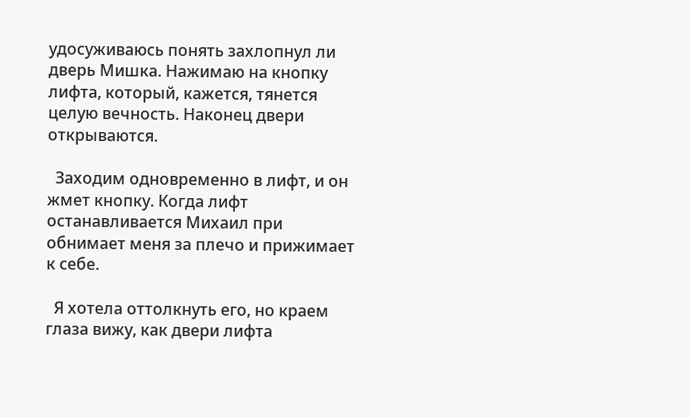удосуживаюсь понять захлопнул ли дверь Мишка. Нажимаю на кнопку лифта, который, кажется, тянется целую вечность. Наконец двери открываются.

  Заходим одновременно в лифт, и он жмет кнопку. Когда лифт останавливается Михаил при обнимает меня за плечо и прижимает к себе.

  Я хотела оттолкнуть его, но краем глаза вижу, как двери лифта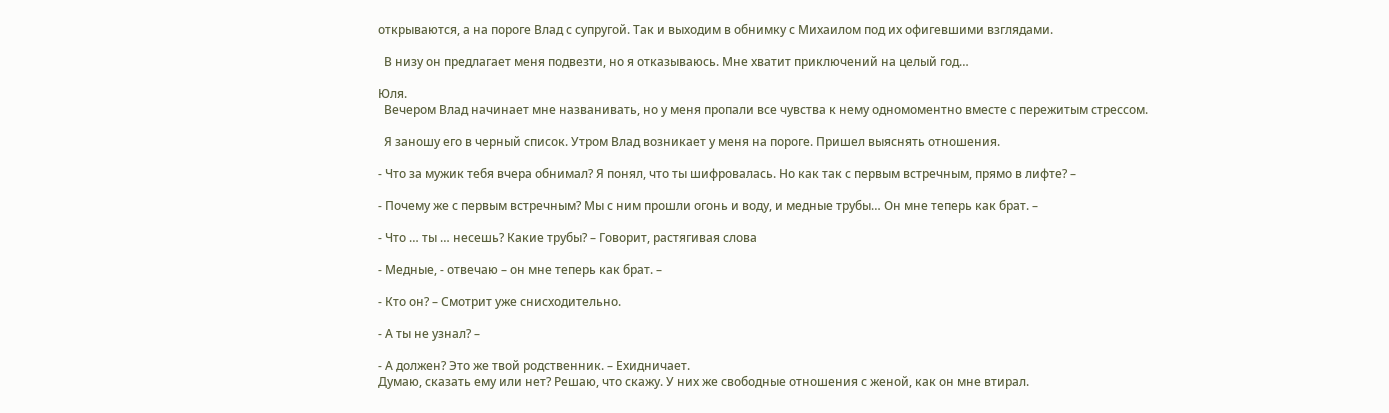открываются, а на пороге Влад с супругой. Так и выходим в обнимку с Михаилом под их офигевшими взглядами.

  В низу он предлагает меня подвезти, но я отказываюсь. Мне хватит приключений на целый год…

Юля.
  Вечером Влад начинает мне названивать, но у меня пропали все чувства к нему одномоментно вместе с пережитым стрессом.

  Я заношу его в черный список. Утром Влад возникает у меня на пороге. Пришел выяснять отношения.

- Что за мужик тебя вчера обнимал? Я понял, что ты шифровалась. Но как так с первым встречным, прямо в лифте? –

- Почему же с первым встречным? Мы с ним прошли огонь и воду, и медные трубы… Он мне теперь как брат. –

- Что … ты … несешь? Какие трубы? – Говорит, растягивая слова

- Медные, - отвечаю – он мне теперь как брат. –

- Кто он? – Смотрит уже снисходительно.

- А ты не узнал? –

- А должен? Это же твой родственник. – Ехидничает.
Думаю, сказать ему или нет? Решаю, что скажу. У них же свободные отношения с женой, как он мне втирал.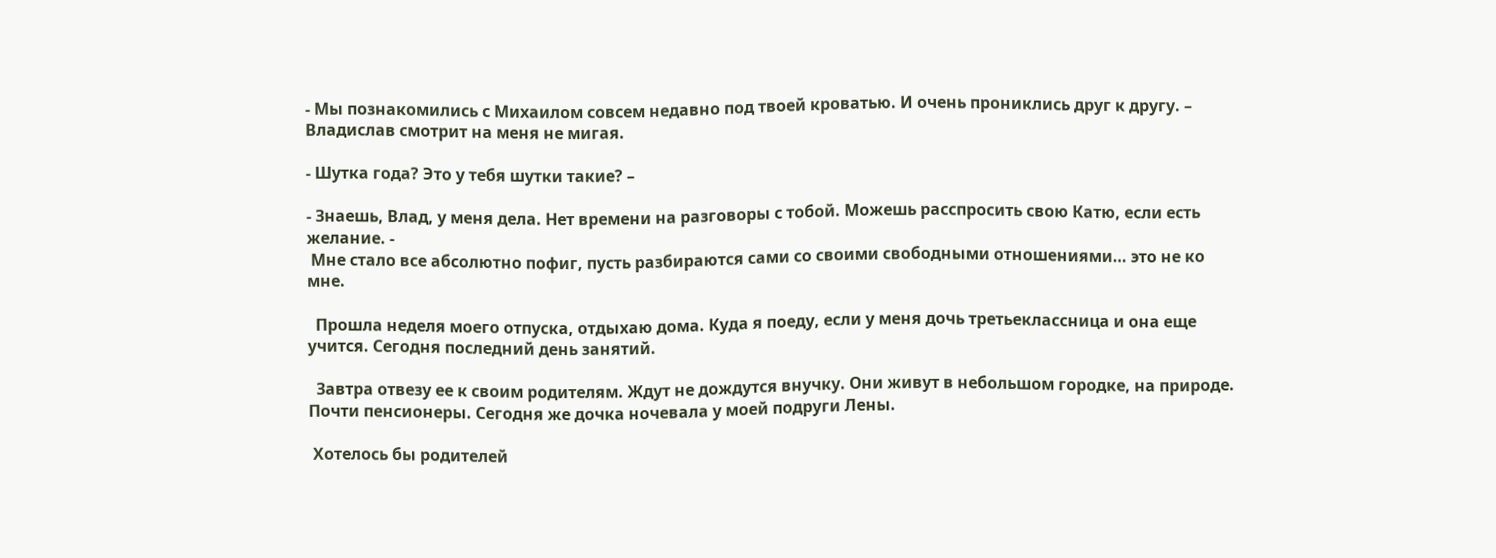- Мы познакомились с Михаилом совсем недавно под твоей кроватью. И очень прониклись друг к другу. – Владислав смотрит на меня не мигая.

- Шутка года? Это у тебя шутки такие? –

- Знаешь, Влад, у меня дела. Нет времени на разговоры с тобой. Можешь расспросить свою Катю, если есть желание. -
 Мне стало все абсолютно пофиг, пусть разбираются сами со своими свободными отношениями… это не ко мне.

  Прошла неделя моего отпуска, отдыхаю дома. Куда я поеду, если у меня дочь третьеклассница и она еще учится. Сегодня последний день занятий.

  Завтра отвезу ее к своим родителям. Ждут не дождутся внучку. Они живут в небольшом городке, на природе. Почти пенсионеры. Сегодня же дочка ночевала у моей подруги Лены.

 Хотелось бы родителей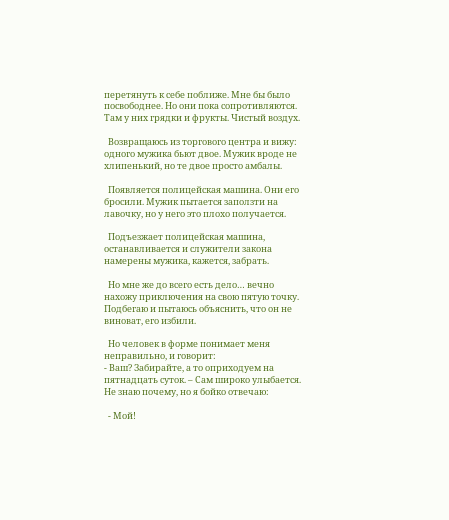перетянуть к себе поближе. Мне бы было посвободнее. Но они пока сопротивляются. Там у них грядки и фрукты. Чистый воздух.

  Возвращаюсь из торгового центра и вижу: одного мужика бьют двое. Мужик вроде не хлипенький, но те двое просто амбалы.

  Появляется полицейская машина. Они его бросили. Мужик пытается заползти на лавочку, но у него это плохо получается.

  Подъезжает полицейская машина, останавливается и служители закона намерены мужика, кажется, забрать.

  Но мне же до всего есть дело… вечно нахожу приключения на свою пятую точку. Подбегаю и пытаюсь объяснить, что он не виноват, его избили.

  Но человек в форме понимает меня неправильно, и говорит:
- Ваш? Забирайте, а то оприходуем на пятнадцать суток. – Сам широко улыбается. Не знаю почему, но я бойко отвечаю:

  - Мой!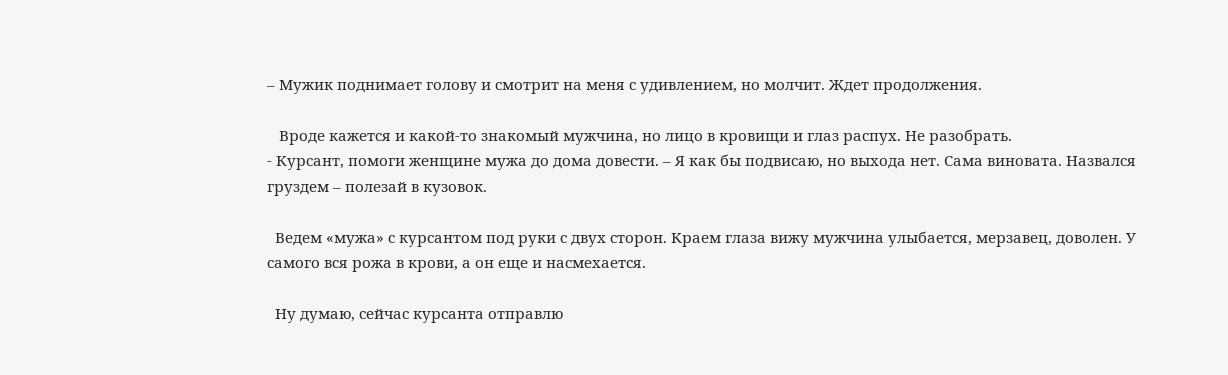– Мужик поднимает голову и смотрит на меня с удивлением, но молчит. Ждет продолжения.

   Вроде кажется и какой-то знакомый мужчина, но лицо в кровищи и глаз распух. Не разобрать.
- Курсант, помоги женщине мужа до дома довести. – Я как бы подвисаю, но выхода нет. Сама виновата. Назвался груздем – полезай в кузовок.

  Ведем «мужа» с курсантом под руки с двух сторон. Краем глаза вижу мужчина улыбается, мерзавец, доволен. У самого вся рожа в крови, а он еще и насмехается.

  Ну думаю, сейчас курсанта отправлю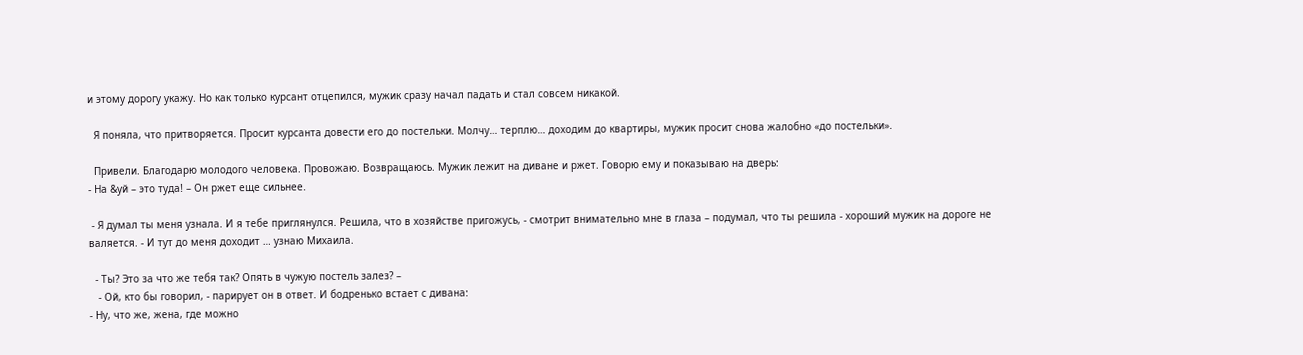и этому дорогу укажу. Но как только курсант отцепился, мужик сразу начал падать и стал совсем никакой.

  Я поняла, что притворяется. Просит курсанта довести его до постельки. Молчу… терплю… доходим до квартиры, мужик просит снова жалобно «до постельки».

  Привели. Благодарю молодого человека. Провожаю. Возвращаюсь. Мужик лежит на диване и ржет. Говорю ему и показываю на дверь:
- На &уй – это туда! – Он ржет еще сильнее.

 - Я думал ты меня узнала. И я тебе приглянулся. Решила, что в хозяйстве пригожусь, - смотрит внимательно мне в глаза – подумал, что ты решила - хороший мужик на дороге не валяется. - И тут до меня доходит … узнаю Михаила.

  - Ты? Это за что же тебя так? Опять в чужую постель залез? –
   - Ой, кто бы говорил, - парирует он в ответ. И бодренько встает с дивана:
- Ну, что же, жена, где можно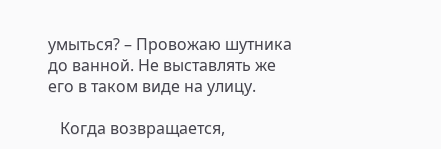умыться? – Провожаю шутника до ванной. Не выставлять же его в таком виде на улицу.

   Когда возвращается,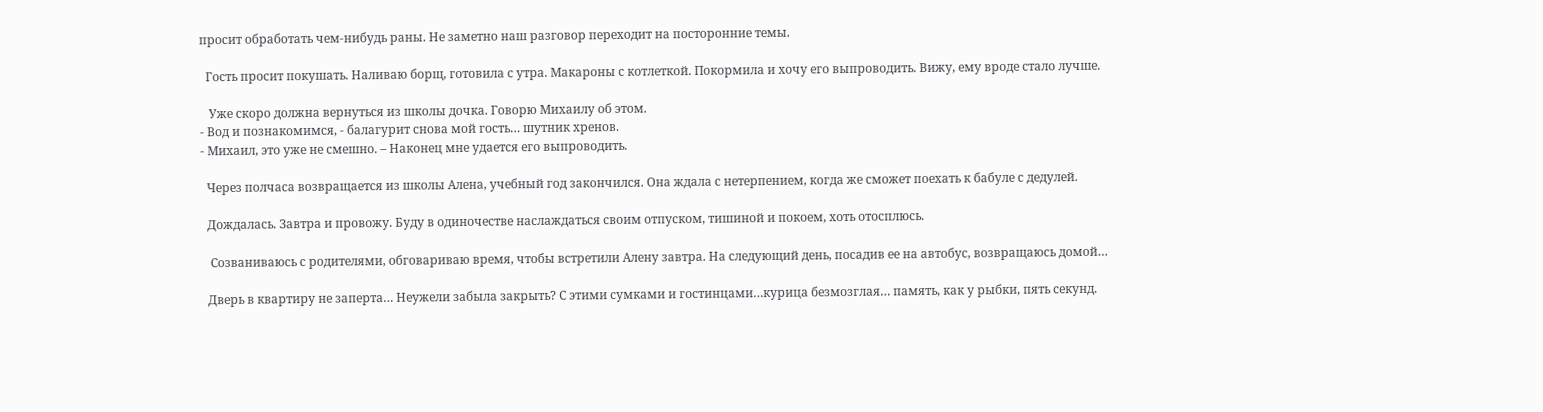просит обработать чем-нибудь раны. Не заметно наш разговор переходит на посторонние темы.

  Гость просит покушать. Наливаю борщ, готовила с утра. Макароны с котлеткой. Покормила и хочу его выпроводить. Вижу, ему вроде стало лучше.

   Уже скоро должна вернуться из школы дочка. Говорю Михаилу об этом.
- Вод и познакомимся, - балагурит снова мой гость… шутник хренов.
- Михаил, это уже не смешно. – Наконец мне удается его выпроводить.

  Через полчаса возвращается из школы Алена, учебный год закончился. Она ждала с нетерпением, когда же сможет поехать к бабуле с дедулей.

  Дождалась. Завтра и провожу. Буду в одиночестве наслаждаться своим отпуском, тишиной и покоем, хоть отосплюсь.

   Созваниваюсь с родителями, обговариваю время, чтобы встретили Алену завтра. На следующий день, посадив ее на автобус, возвращаюсь домой…

  Дверь в квартиру не заперта… Неужели забыла закрыть? С этими сумками и гостинцами…курица безмозглая… память, как у рыбки, пять секунд.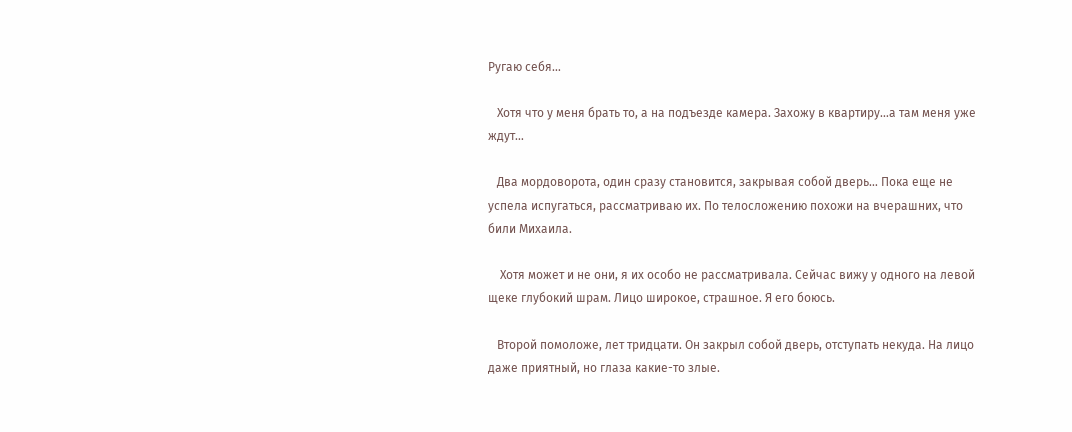Ругаю себя…

   Хотя что у меня брать то, а на подъезде камера. Захожу в квартиру…а там меня уже ждут…

   Два мордоворота, один сразу становится, закрывая собой дверь… Пока еще не успела испугаться, рассматриваю их. По телосложению похожи на вчерашних, что били Михаила.

    Хотя может и не они, я их особо не рассматривала. Сейчас вижу у одного на левой щеке глубокий шрам. Лицо широкое, страшное. Я его боюсь.

   Второй помоложе, лет тридцати. Он закрыл собой дверь, отступать некуда. На лицо даже приятный, но глаза какие-то злые.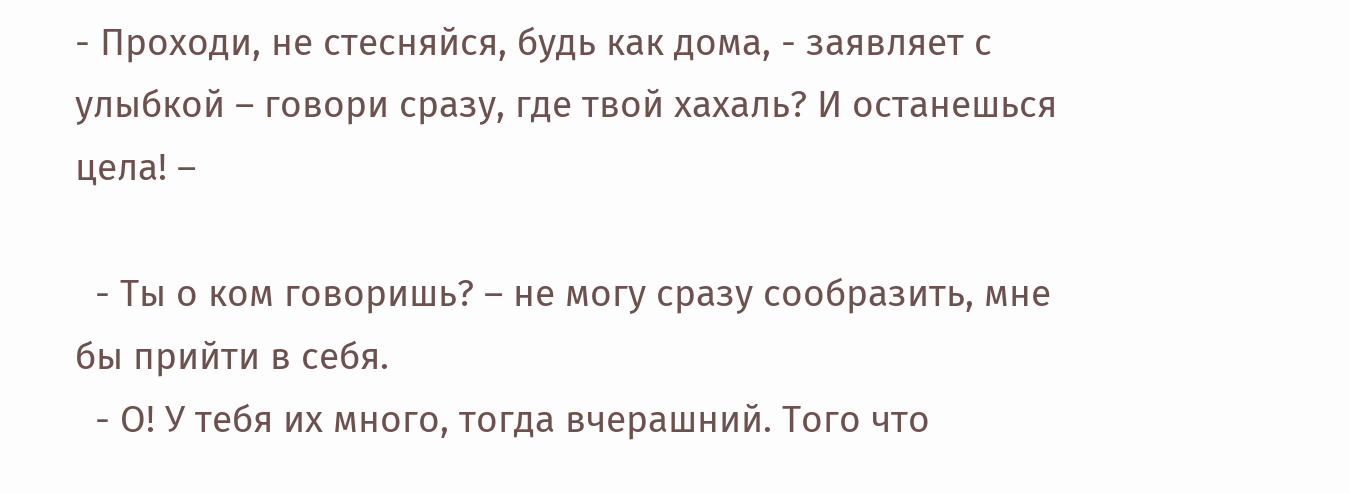- Проходи, не стесняйся, будь как дома, - заявляет с улыбкой – говори сразу, где твой хахаль? И останешься цела! –

  - Ты о ком говоришь? – не могу сразу сообразить, мне бы прийти в себя.
  - О! У тебя их много, тогда вчерашний. Того что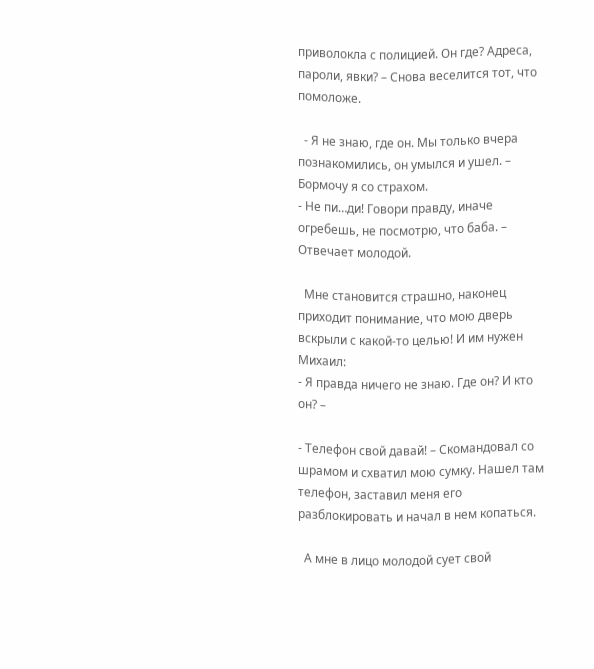приволокла с полицией. Он где? Адреса, пароли, явки? – Снова веселится тот, что помоложе.

  - Я не знаю, где он. Мы только вчера познакомились, он умылся и ушел. – Бормочу я со страхом.
- Не пи…ди! Говори правду, иначе огребешь, не посмотрю, что баба. – Отвечает молодой.

  Мне становится страшно, наконец приходит понимание, что мою дверь вскрыли с какой-то целью! И им нужен Михаил:
- Я правда ничего не знаю. Где он? И кто он? –

- Телефон свой давай! – Скомандовал со шрамом и схватил мою сумку. Нашел там телефон, заставил меня его разблокировать и начал в нем копаться.

  А мне в лицо молодой сует свой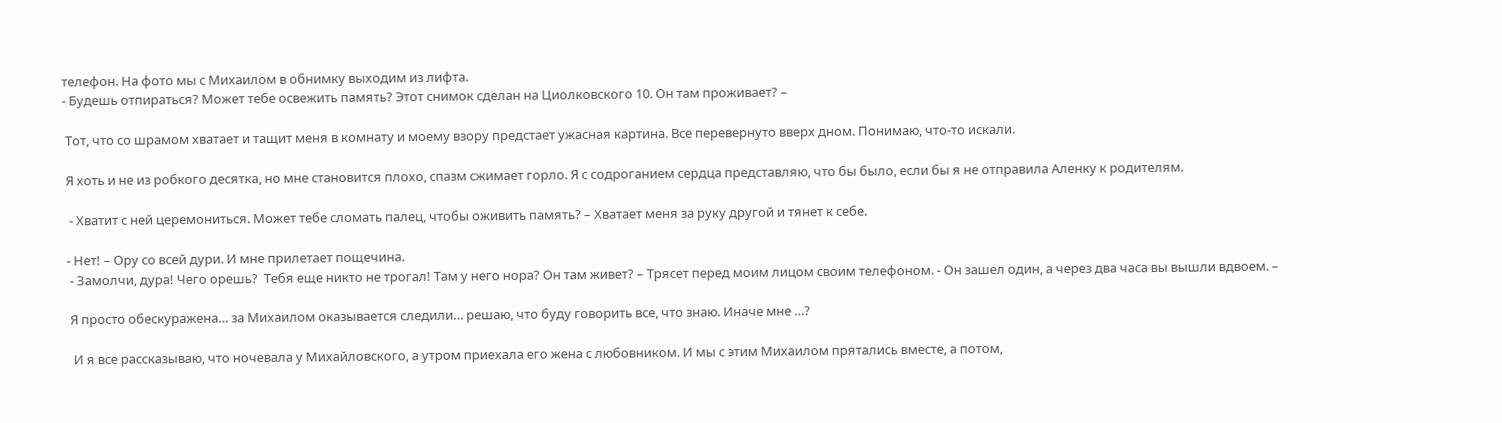телефон. На фото мы с Михаилом в обнимку выходим из лифта.
- Будешь отпираться? Может тебе освежить память? Этот снимок сделан на Циолковского 10. Он там проживает? –

 Тот, что со шрамом хватает и тащит меня в комнату и моему взору предстает ужасная картина. Все перевернуто вверх дном. Понимаю, что-то искали.

 Я хоть и не из робкого десятка, но мне становится плохо, спазм сжимает горло. Я с содроганием сердца представляю, что бы было, если бы я не отправила Аленку к родителям.

  - Хватит с ней церемониться. Может тебе сломать палец, чтобы оживить память? – Хватает меня за руку другой и тянет к себе.

 - Нет! – Ору со всей дури. И мне прилетает пощечина.
  - Замолчи, дура! Чего орешь?  Тебя еще никто не трогал! Там у него нора? Он там живет? – Трясет перед моим лицом своим телефоном. - Он зашел один, а через два часа вы вышли вдвоем. –

  Я просто обескуражена… за Михаилом оказывается следили… решаю, что буду говорить все, что знаю. Иначе мне …?

   И я все рассказываю, что ночевала у Михайловского, а утром приехала его жена с любовником. И мы с этим Михаилом прятались вместе, а потом,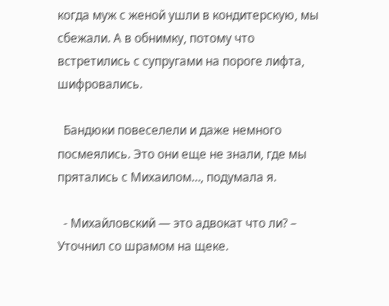когда муж с женой ушли в кондитерскую, мы сбежали. А в обнимку, потому что встретились с супругами на пороге лифта, шифровались.

  Бандюки повеселели и даже немного посмеялись. Это они еще не знали, где мы прятались с Михаилом…, подумала я.

  - Михайловский — это адвокат что ли? – Уточнил со шрамом на щеке.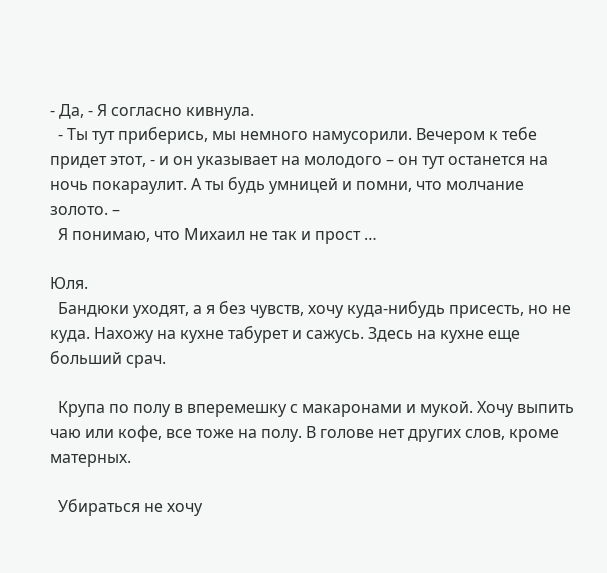- Да, - Я согласно кивнула.
  - Ты тут приберись, мы немного намусорили. Вечером к тебе придет этот, - и он указывает на молодого – он тут останется на ночь покараулит. А ты будь умницей и помни, что молчание золото. –
  Я понимаю, что Михаил не так и прост …

Юля.
  Бандюки уходят, а я без чувств, хочу куда-нибудь присесть, но не куда. Нахожу на кухне табурет и сажусь. Здесь на кухне еще больший срач.

  Крупа по полу в вперемешку с макаронами и мукой. Хочу выпить чаю или кофе, все тоже на полу. В голове нет других слов, кроме матерных.

  Убираться не хочу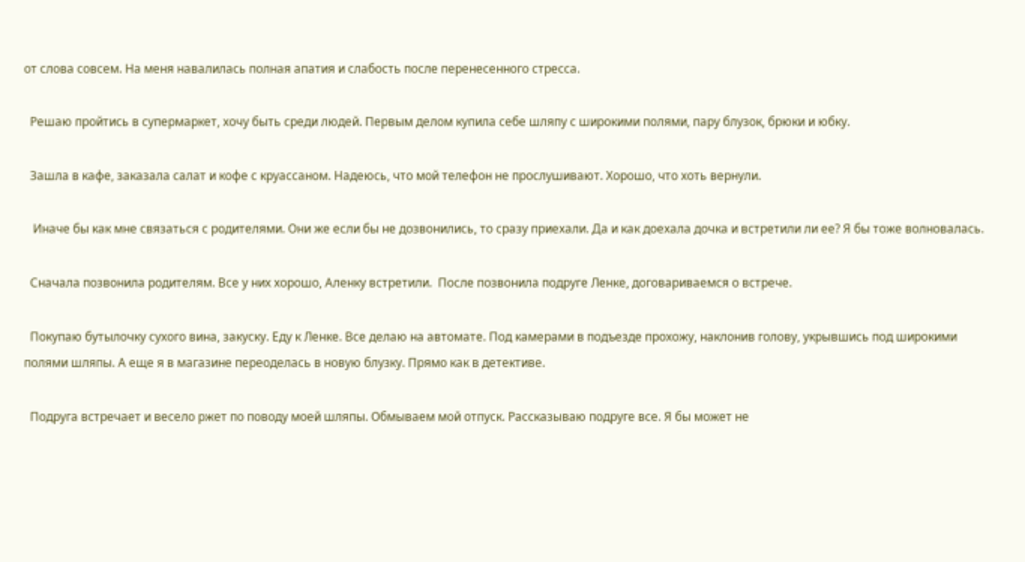от слова совсем. На меня навалилась полная апатия и слабость после перенесенного стресса.

  Решаю пройтись в супермаркет, хочу быть среди людей. Первым делом купила себе шляпу с широкими полями, пару блузок, брюки и юбку.

  Зашла в кафе, заказала салат и кофе с круассаном. Надеюсь, что мой телефон не прослушивают. Хорошо, что хоть вернули.

   Иначе бы как мне связаться с родителями. Они же если бы не дозвонились, то сразу приехали. Да и как доехала дочка и встретили ли ее? Я бы тоже волновалась.

  Сначала позвонила родителям. Все у них хорошо, Аленку встретили.  После позвонила подруге Ленке, договариваемся о встрече.

  Покупаю бутылочку сухого вина, закуску. Еду к Ленке. Все делаю на автомате. Под камерами в подъезде прохожу, наклонив голову, укрывшись под широкими полями шляпы. А еще я в магазине переоделась в новую блузку. Прямо как в детективе.

  Подруга встречает и весело ржет по поводу моей шляпы. Обмываем мой отпуск. Рассказываю подруге все. Я бы может не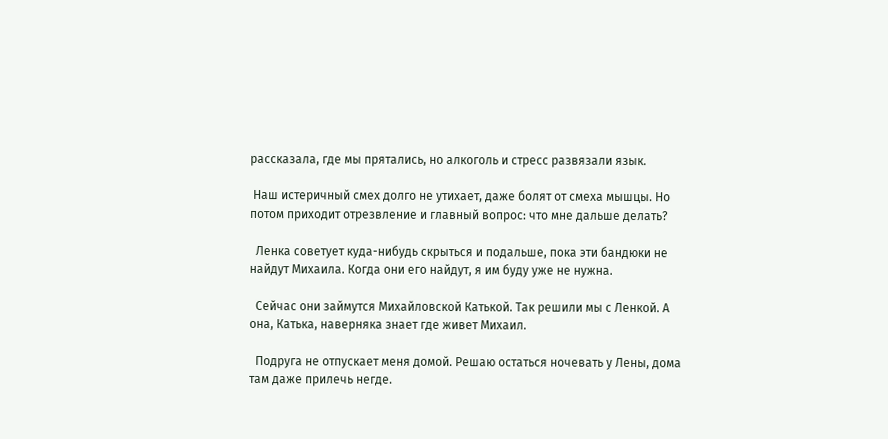рассказала, где мы прятались, но алкоголь и стресс развязали язык.

 Наш истеричный смех долго не утихает, даже болят от смеха мышцы. Но потом приходит отрезвление и главный вопрос: что мне дальше делать?

  Ленка советует куда-нибудь скрыться и подальше, пока эти бандюки не найдут Михаила. Когда они его найдут, я им буду уже не нужна.

  Сейчас они займутся Михайловской Катькой. Так решили мы с Ленкой. А она, Катька, наверняка знает где живет Михаил.

  Подруга не отпускает меня домой. Решаю остаться ночевать у Лены, дома там даже прилечь негде.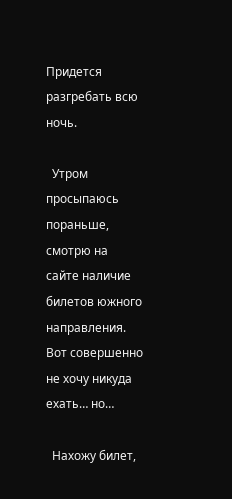Придется разгребать всю ночь.

  Утром просыпаюсь пораньше, смотрю на сайте наличие билетов южного направления. Вот совершенно не хочу никуда ехать… но…

  Нахожу билет,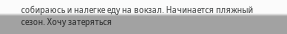собираюсь и налегке еду на вокзал. Начинается пляжный сезон. Хочу затеряться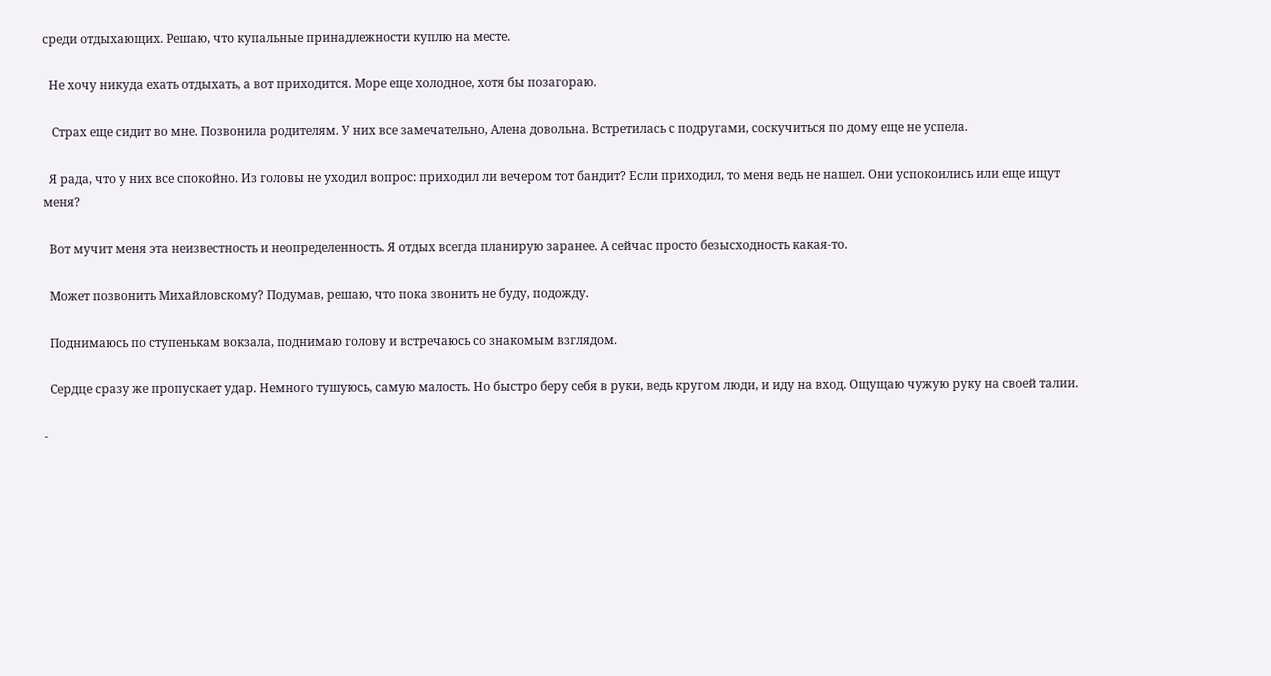среди отдыхающих. Решаю, что купальные принадлежности куплю на месте.

  Не хочу никуда ехать отдыхать, а вот приходится. Море еще холодное, хотя бы позагораю.

   Страх еще сидит во мне. Позвонила родителям. У них все замечательно, Алена довольна. Встретилась с подругами, соскучиться по дому еще не успела.

  Я рада, что у них все спокойно. Из головы не уходил вопрос: приходил ли вечером тот бандит? Если приходил, то меня ведь не нашел. Они успокоились или еще ищут меня?

  Вот мучит меня эта неизвестность и неопределенность. Я отдых всегда планирую заранее. А сейчас просто безысходность какая-то.

  Может позвонить Михайловскому? Подумав, решаю, что пока звонить не буду, подожду.

  Поднимаюсь по ступенькам вокзала, поднимаю голову и встречаюсь со знакомым взглядом.

  Сердце сразу же пропускает удар. Немного тушуюсь, самую малость. Но быстро беру себя в руки, ведь кругом люди, и иду на вход. Ощущаю чужую руку на своей талии.

-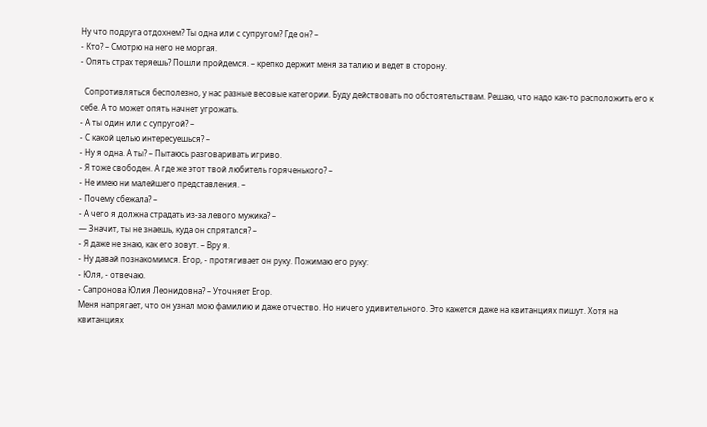Ну что подруга отдохнем? Ты одна или с супругом? Где он? –
- Кто? – Смотрю на него не моргая.
- Опять страх теряешь? Пошли пройдемся. – крепко держит меня за талию и ведет в сторону.

  Сопротивляться бесполезно, у нас разные весовые категории. Буду действовать по обстоятельствам. Решаю, что надо как-то расположить его к себе. А то может опять начнет угрожать.
- А ты один или с супругой? –
- С какой целью интересуешься? –
- Ну я одна. А ты? – Пытаюсь разговаривать игриво.
- Я тоже свободен. А где же этот твой любитель горяченького? –
- Не имею ни малейшего представления. –
- Почему сбежала? –
- А чего я должна страдать из-за левого мужика? –
— Значит, ты не знаешь, куда он спрятался? –
- Я даже не знаю, как его зовут. – Вру я.
- Ну давай познакомимся. Егор, - протягивает он руку. Пожимаю его руку:
- Юля, - отвечаю.
- Сапронова Юлия Леонидовна? – Уточняет Егор.
Меня напрягает, что он узнал мою фамилию и даже отчество. Но ничего удивительного. Это кажется даже на квитанциях пишут. Хотя на квитанциях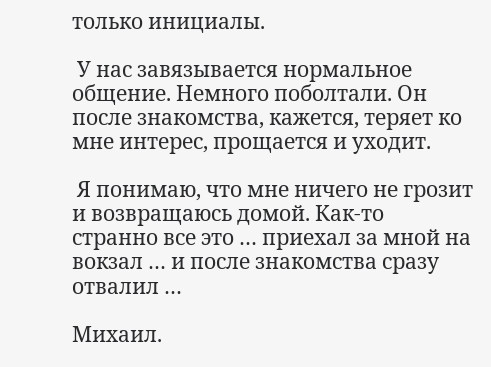только инициалы.

 У нас завязывается нормальное общение. Немного поболтали. Он после знакомства, кажется, теряет ко мне интерес, прощается и уходит.

 Я понимаю, что мне ничего не грозит и возвращаюсь домой. Как-то странно все это … приехал за мной на вокзал … и после знакомства сразу отвалил …

Михаил.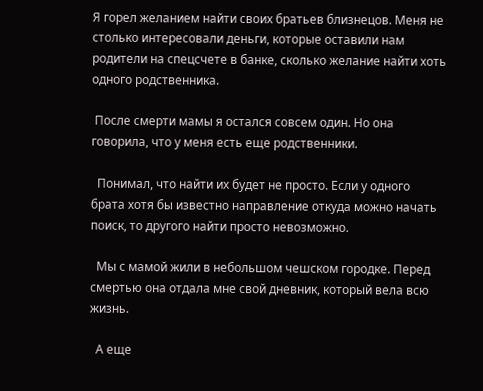Я горел желанием найти своих братьев близнецов. Меня не столько интересовали деньги, которые оставили нам родители на спецсчете в банке, сколько желание найти хоть одного родственника.

 После смерти мамы я остался совсем один. Но она говорила, что у меня есть еще родственники.

  Понимал, что найти их будет не просто. Если у одного брата хотя бы известно направление откуда можно начать поиск, то другого найти просто невозможно.

  Мы с мамой жили в небольшом чешском городке. Перед смертью она отдала мне свой дневник, который вела всю жизнь.

  А еще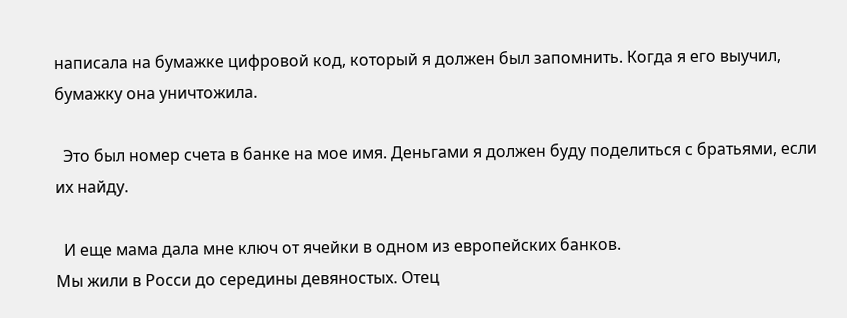написала на бумажке цифровой код, который я должен был запомнить. Когда я его выучил, бумажку она уничтожила.

  Это был номер счета в банке на мое имя. Деньгами я должен буду поделиться с братьями, если их найду.

  И еще мама дала мне ключ от ячейки в одном из европейских банков.
Мы жили в Росси до середины девяностых. Отец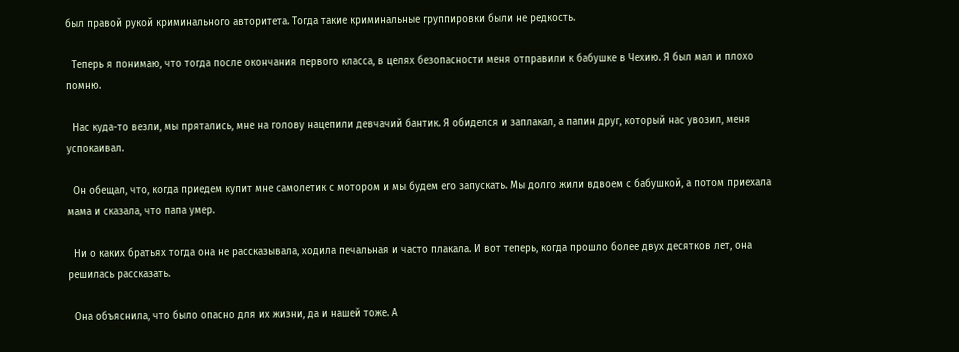был правой рукой криминального авторитета. Тогда такие криминальные группировки были не редкость.

  Теперь я понимаю, что тогда после окончания первого класса, в целях безопасности меня отправили к бабушке в Чехию. Я был мал и плохо помню.

  Нас куда-то везли, мы прятались, мне на голову нацепили девчачий бантик. Я обиделся и заплакал, а папин друг, который нас увозил, меня успокаивал.

  Он обещал, что, когда приедем купит мне самолетик с мотором и мы будем его запускать. Мы долго жили вдвоем с бабушкой, а потом приехала мама и сказала, что папа умер.

  Ни о каких братьях тогда она не рассказывала, ходила печальная и часто плакала. И вот теперь, когда прошло более двух десятков лет, она решилась рассказать.

  Она объяснила, что было опасно для их жизни, да и нашей тоже. А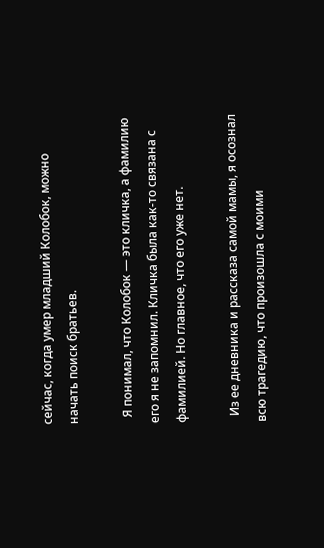сейчас, когда умер младший Колобок, можно начать поиск братьев.

  Я понимал, что Колобок — это кличка, а фамилию его я не запомнил. Кличка была как-то связана с фамилией. Но главное, что его уже нет.

  Из ее дневника и рассказа самой мамы, я осознал всю трагедию, что произошла с моими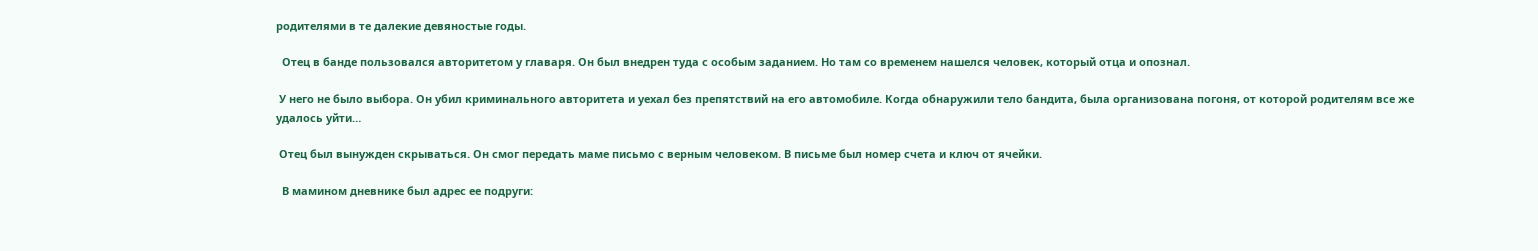родителями в те далекие девяностые годы.

  Отец в банде пользовался авторитетом у главаря. Он был внедрен туда с особым заданием. Но там со временем нашелся человек, который отца и опознал.

 У него не было выбора. Он убил криминального авторитета и уехал без препятствий на его автомобиле. Когда обнаружили тело бандита, была организована погоня, от которой родителям все же удалось уйти…

 Отец был вынужден скрываться. Он смог передать маме письмо с верным человеком. В письме был номер счета и ключ от ячейки.

  В мамином дневнике был адрес ее подруги: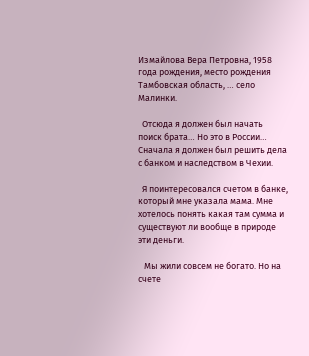Измайлова Вера Петровна, 1958 года рождения, место рождения Тамбовская область, … село Малинки.

  Отсюда я должен был начать поиск брата… Но это в России… Сначала я должен был решить дела с банком и наследством в Чехии.

  Я поинтересовался счетом в банке, который мне указала мама. Мне хотелось понять какая там сумма и существуют ли вообще в природе эти деньги.

   Мы жили совсем не богато. Но на счете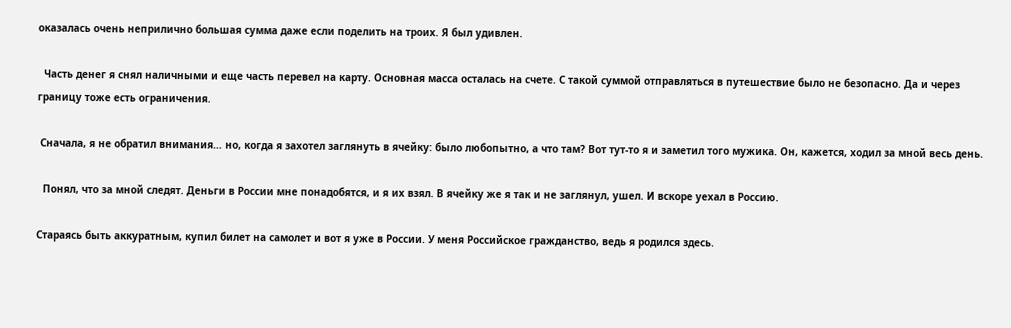оказалась очень неприлично большая сумма даже если поделить на троих. Я был удивлен.

  Часть денег я снял наличными и еще часть перевел на карту. Основная масса осталась на счете. С такой суммой отправляться в путешествие было не безопасно. Да и через границу тоже есть ограничения.

 Сначала, я не обратил внимания… но, когда я захотел заглянуть в ячейку: было любопытно, а что там? Вот тут-то я и заметил того мужика. Он, кажется, ходил за мной весь день.

  Понял, что за мной следят. Деньги в России мне понадобятся, и я их взял. В ячейку же я так и не заглянул, ушел. И вскоре уехал в Россию.

Стараясь быть аккуратным, купил билет на самолет и вот я уже в России. У меня Российское гражданство, ведь я родился здесь.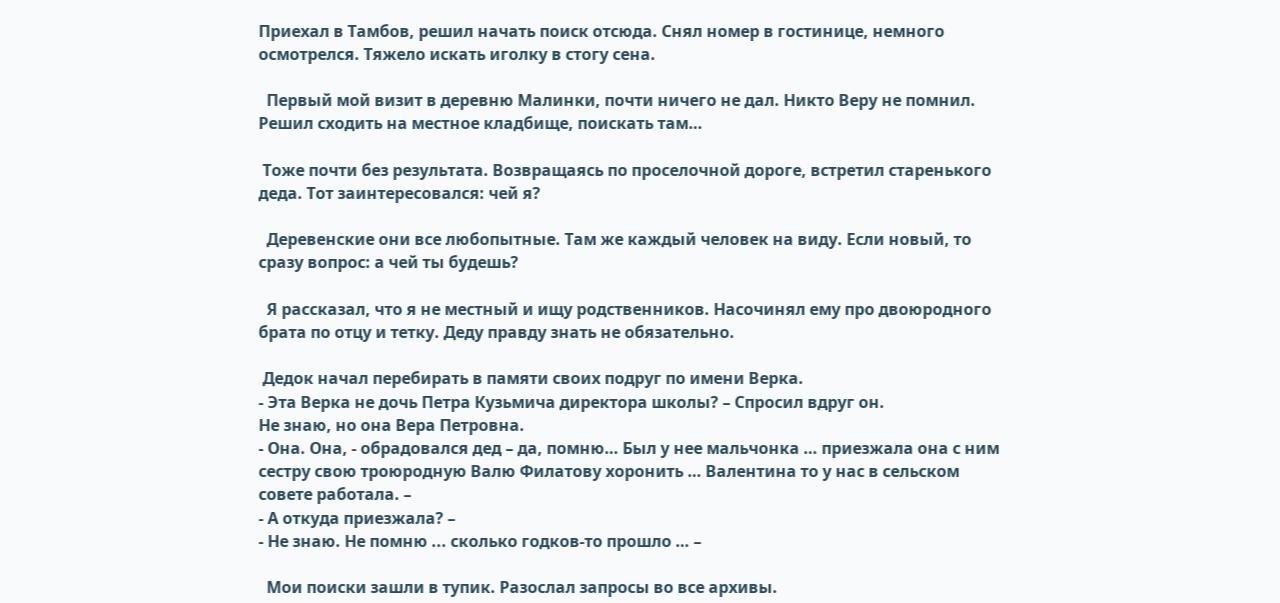Приехал в Тамбов, решил начать поиск отсюда. Снял номер в гостинице, немного осмотрелся. Тяжело искать иголку в стогу сена.

  Первый мой визит в деревню Малинки, почти ничего не дал. Никто Веру не помнил. Решил сходить на местное кладбище, поискать там…

 Тоже почти без результата. Возвращаясь по проселочной дороге, встретил старенького деда. Тот заинтересовался: чей я?

  Деревенские они все любопытные. Там же каждый человек на виду. Если новый, то сразу вопрос: а чей ты будешь?

  Я рассказал, что я не местный и ищу родственников. Насочинял ему про двоюродного брата по отцу и тетку. Деду правду знать не обязательно.

 Дедок начал перебирать в памяти своих подруг по имени Верка.
- Эта Верка не дочь Петра Кузьмича директора школы? – Спросил вдруг он.
Не знаю, но она Вера Петровна.
- Она. Она, - обрадовался дед – да, помню… Был у нее мальчонка … приезжала она с ним сестру свою троюродную Валю Филатову хоронить … Валентина то у нас в сельском совете работала. –
- А откуда приезжала? –
- Не знаю. Не помню ... сколько годков-то прошло … –

  Мои поиски зашли в тупик. Разослал запросы во все архивы.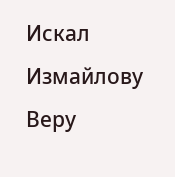Искал Измайлову Веру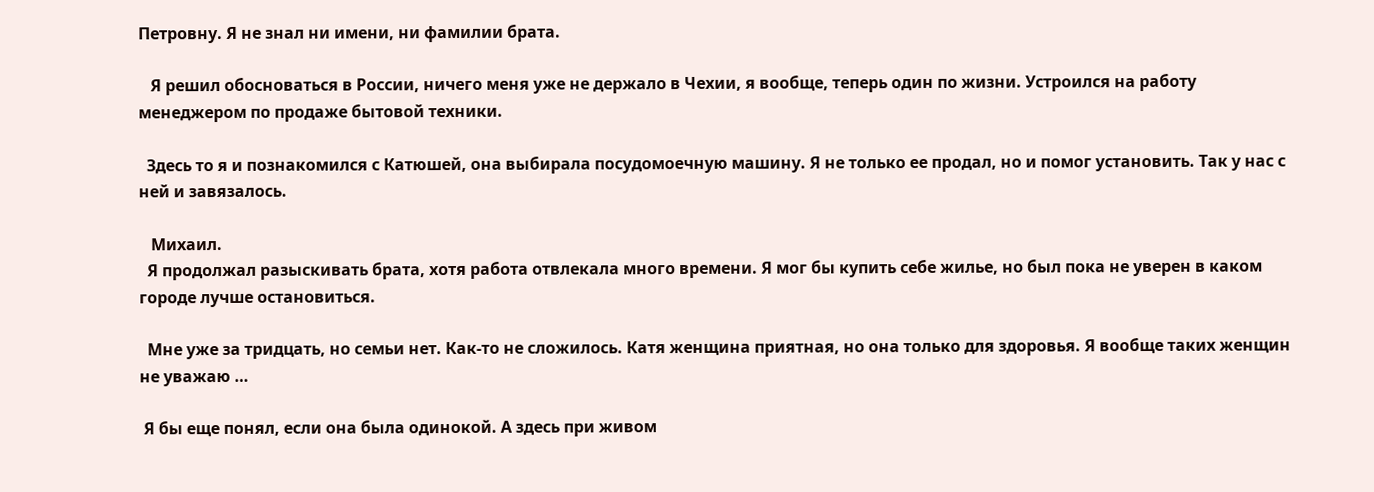Петровну. Я не знал ни имени, ни фамилии брата.

   Я решил обосноваться в России, ничего меня уже не держало в Чехии, я вообще, теперь один по жизни. Устроился на работу менеджером по продаже бытовой техники.

  Здесь то я и познакомился с Катюшей, она выбирала посудомоечную машину. Я не только ее продал, но и помог установить. Так у нас с ней и завязалось.

   Михаил.
  Я продолжал разыскивать брата, хотя работа отвлекала много времени. Я мог бы купить себе жилье, но был пока не уверен в каком городе лучше остановиться.

  Мне уже за тридцать, но семьи нет. Как-то не сложилось. Катя женщина приятная, но она только для здоровья. Я вообще таких женщин не уважаю …

 Я бы еще понял, если она была одинокой. А здесь при живом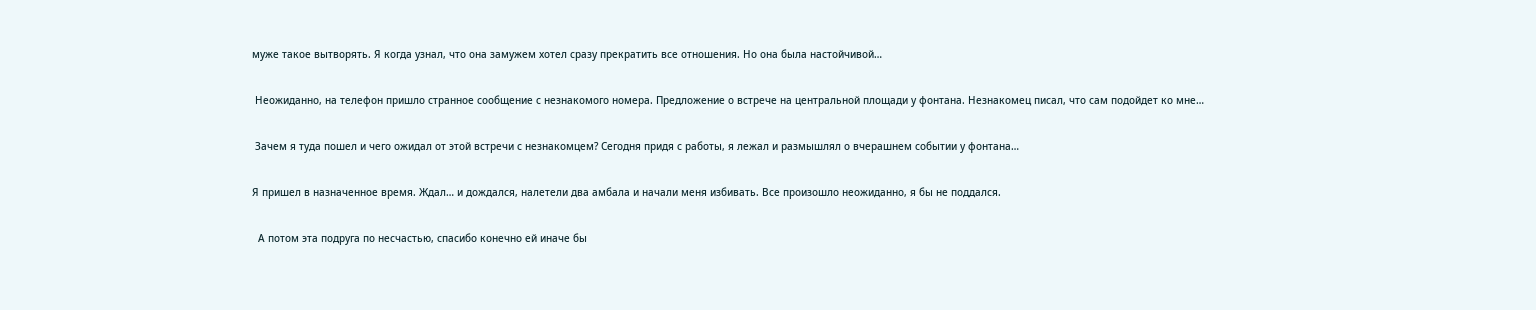муже такое вытворять. Я когда узнал, что она замужем хотел сразу прекратить все отношения. Но она была настойчивой…

 Неожиданно, на телефон пришло странное сообщение с незнакомого номера. Предложение о встрече на центральной площади у фонтана. Незнакомец писал, что сам подойдет ко мне…

 Зачем я туда пошел и чего ожидал от этой встречи с незнакомцем? Сегодня придя с работы, я лежал и размышлял о вчерашнем событии у фонтана…

Я пришел в назначенное время. Ждал… и дождался, налетели два амбала и начали меня избивать. Все произошло неожиданно, я бы не поддался.

  А потом эта подруга по несчастью, спасибо конечно ей иначе бы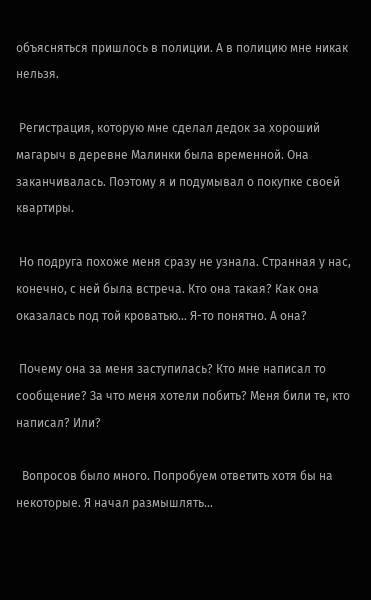объясняться пришлось в полиции. А в полицию мне никак нельзя.

 Регистрация, которую мне сделал дедок за хороший магарыч в деревне Малинки была временной. Она заканчивалась. Поэтому я и подумывал о покупке своей квартиры.

 Но подруга похоже меня сразу не узнала. Странная у нас, конечно, с ней была встреча. Кто она такая? Как она оказалась под той кроватью… Я-то понятно. А она?

 Почему она за меня заступилась? Кто мне написал то сообщение? За что меня хотели побить? Меня били те, кто написал? Или?

  Вопросов было много. Попробуем ответить хотя бы на некоторые. Я начал размышлять…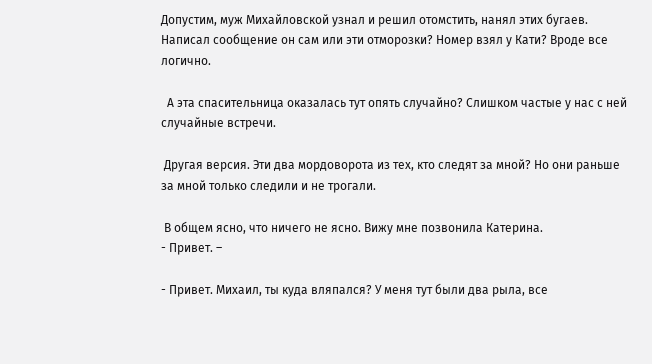Допустим, муж Михайловской узнал и решил отомстить, нанял этих бугаев. Написал сообщение он сам или эти отморозки? Номер взял у Кати? Вроде все логично.

  А эта спасительница оказалась тут опять случайно? Слишком частые у нас с ней случайные встречи.

 Другая версия. Эти два мордоворота из тех, кто следят за мной? Но они раньше за мной только следили и не трогали.

 В общем ясно, что ничего не ясно. Вижу мне позвонила Катерина.
- Привет. –

- Привет. Михаил, ты куда вляпался? У меня тут были два рыла, все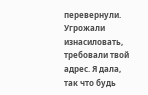перевернули. Угрожали изнасиловать, требовали твой адрес. Я дала, так что будь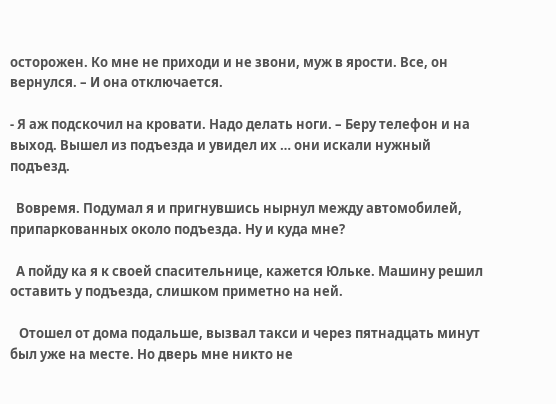осторожен. Ко мне не приходи и не звони, муж в ярости. Все, он вернулся. – И она отключается.

- Я аж подскочил на кровати. Надо делать ноги. – Беру телефон и на выход. Вышел из подъезда и увидел их … они искали нужный подъезд.

  Вовремя. Подумал я и пригнувшись нырнул между автомобилей, припаркованных около подъезда. Ну и куда мне?

  А пойду ка я к своей спасительнице, кажется Юльке. Машину решил оставить у подъезда, слишком приметно на ней.

   Отошел от дома подальше, вызвал такси и через пятнадцать минут был уже на месте. Но дверь мне никто не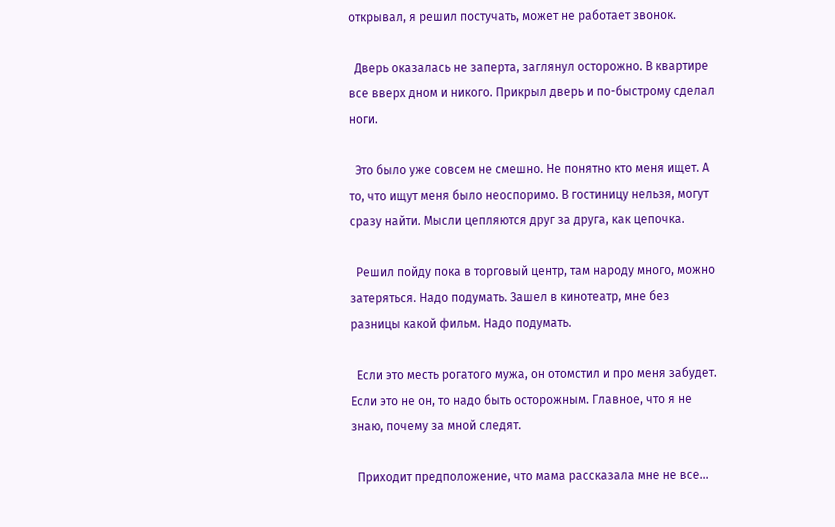открывал, я решил постучать, может не работает звонок.

  Дверь оказалась не заперта, заглянул осторожно. В квартире все вверх дном и никого. Прикрыл дверь и по-быстрому сделал ноги.

  Это было уже совсем не смешно. Не понятно кто меня ищет. А то, что ищут меня было неоспоримо. В гостиницу нельзя, могут сразу найти. Мысли цепляются друг за друга, как цепочка.

  Решил пойду пока в торговый центр, там народу много, можно затеряться. Надо подумать. Зашел в кинотеатр, мне без разницы какой фильм. Надо подумать.

  Если это месть рогатого мужа, он отомстил и про меня забудет. Если это не он, то надо быть осторожным. Главное, что я не знаю, почему за мной следят.

  Приходит предположение, что мама рассказала мне не все…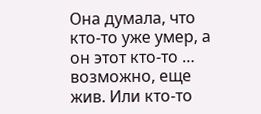Она думала, что кто-то уже умер, а он этот кто-то … возможно, еще жив. Или кто-то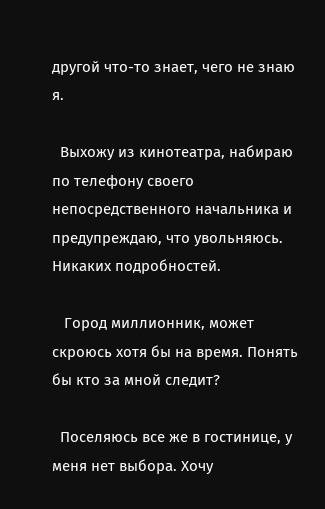другой что-то знает, чего не знаю я.

  Выхожу из кинотеатра, набираю по телефону своего непосредственного начальника и предупреждаю, что увольняюсь. Никаких подробностей.

   Город миллионник, может скроюсь хотя бы на время. Понять бы кто за мной следит?

  Поселяюсь все же в гостинице, у меня нет выбора. Хочу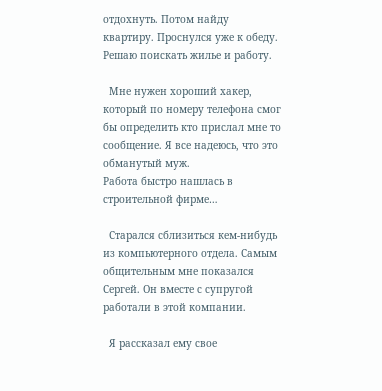отдохнуть. Потом найду квартиру. Проснулся уже к обеду. Решаю поискать жилье и работу.

  Мне нужен хороший хакер, который по номеру телефона смог бы определить кто прислал мне то сообщение. Я все надеюсь, что это обманутый муж.
Работа быстро нашлась в строительной фирме…

  Старался сблизиться кем-нибудь из компьютерного отдела. Самым общительным мне показался Сергей. Он вместе с супругой работали в этой компании.

  Я рассказал ему свое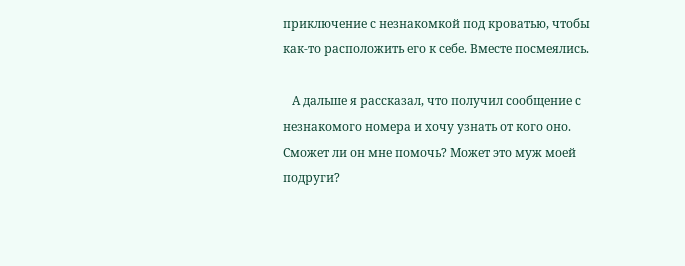приключение с незнакомкой под кроватью, чтобы как-то расположить его к себе. Вместе посмеялись.

   А дальше я рассказал, что получил сообщение с незнакомого номера и хочу узнать от кого оно. Сможет ли он мне помочь? Может это муж моей подруги?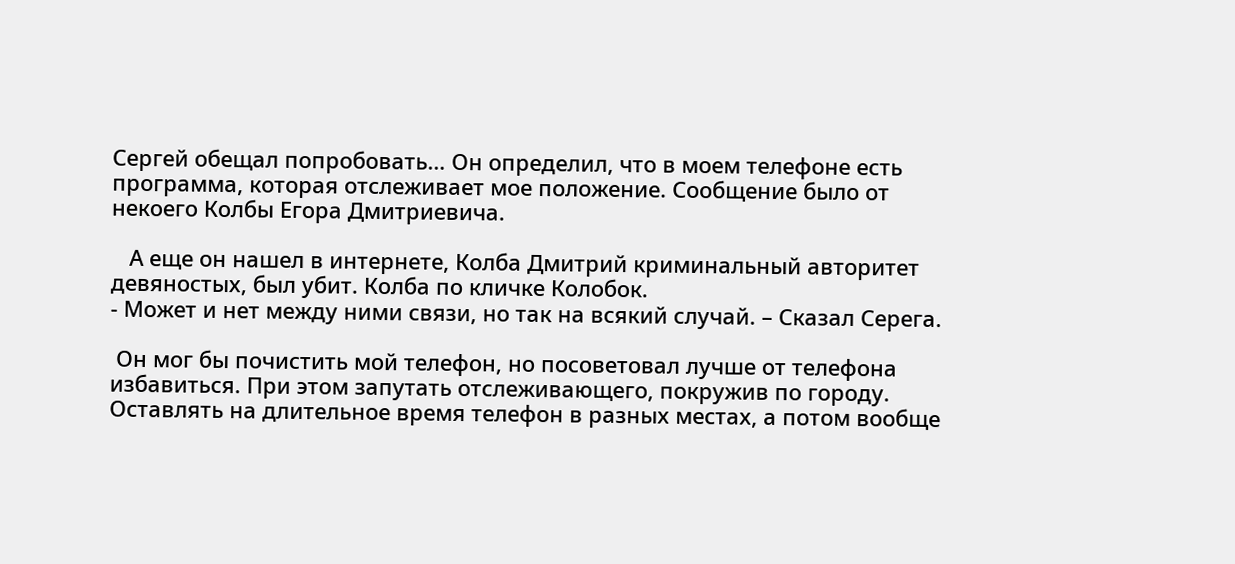Сергей обещал попробовать… Он определил, что в моем телефоне есть программа, которая отслеживает мое положение. Сообщение было от некоего Колбы Егора Дмитриевича.

   А еще он нашел в интернете, Колба Дмитрий криминальный авторитет девяностых, был убит. Колба по кличке Колобок.
- Может и нет между ними связи, но так на всякий случай. – Сказал Серега.

 Он мог бы почистить мой телефон, но посоветовал лучше от телефона избавиться. При этом запутать отслеживающего, покружив по городу.
Оставлять на длительное время телефон в разных местах, а потом вообще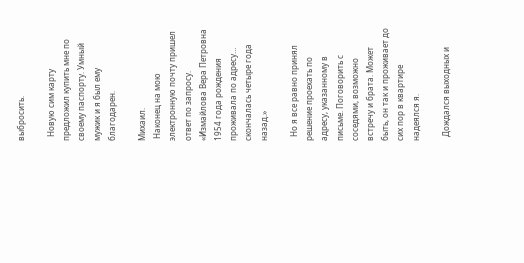выбросить.

  Новую сим карту предложил купить мне по своему паспорту. Умный мужик и я был ему благодарен.

Михаил.
 Наконец на мою электронную почту пришел ответ по запросу. «Измайлова Вера Петровна 1954 года рождения проживала по адресу… скончалась четыре года назад.»

  Но я все равно принял решение проехать по адресу, указанному в письме. Поговорить с соседями, возможно встречу и брата. Может быть, он так и проживает до сих пор в квартире надеялся я.

  Дождался выходных и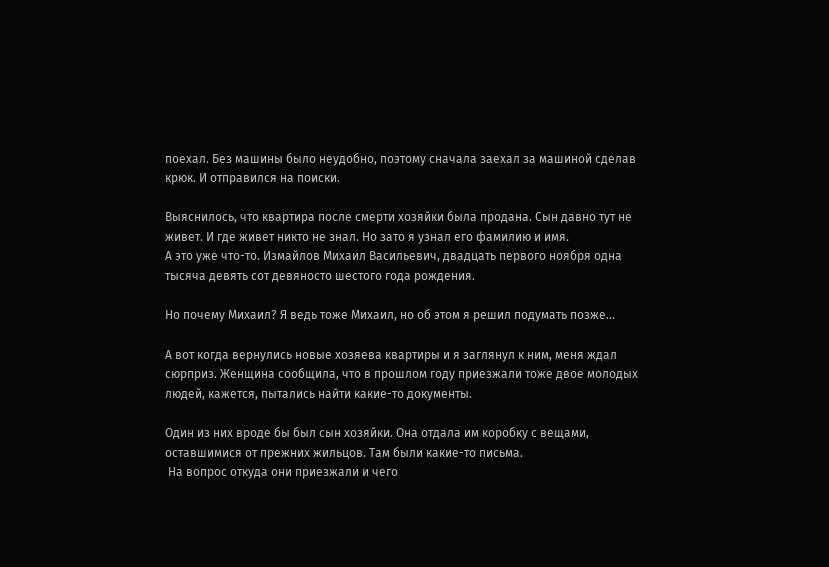поехал. Без машины было неудобно, поэтому сначала заехал за машиной сделав крюк. И отправился на поиски.

Выяснилось, что квартира после смерти хозяйки была продана. Сын давно тут не живет. И где живет никто не знал. Но зато я узнал его фамилию и имя.
А это уже что-то. Измайлов Михаил Васильевич, двадцать первого ноября одна тысяча девять сот девяносто шестого года рождения.

Но почему Михаил? Я ведь тоже Михаил, но об этом я решил подумать позже…

А вот когда вернулись новые хозяева квартиры и я заглянул к ним, меня ждал сюрприз. Женщина сообщила, что в прошлом году приезжали тоже двое молодых людей, кажется, пытались найти какие-то документы.

Один из них вроде бы был сын хозяйки. Она отдала им коробку с вещами, оставшимися от прежних жильцов. Там были какие-то письма.
 На вопрос откуда они приезжали и чего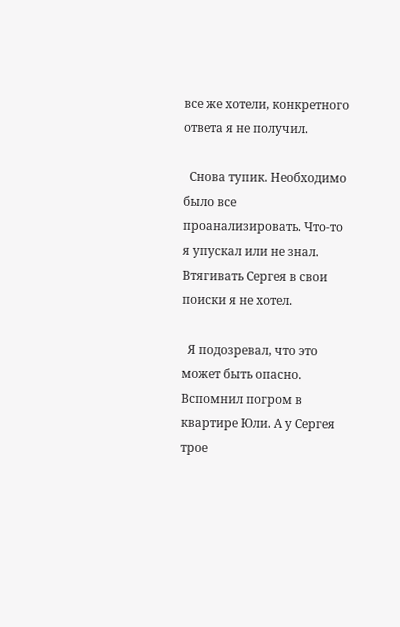все же хотели, конкретного ответа я не получил.

  Снова тупик. Необходимо было все проанализировать. Что-то я упускал или не знал. Втягивать Сергея в свои поиски я не хотел.

  Я подозревал, что это может быть опасно. Вспомнил погром в квартире Юли. А у Сергея трое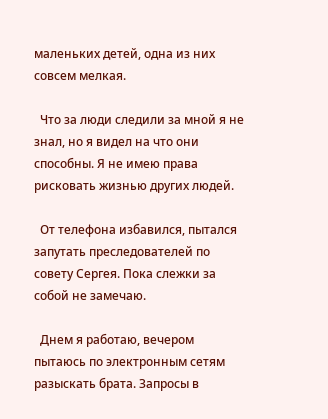маленьких детей, одна из них совсем мелкая.

  Что за люди следили за мной я не знал, но я видел на что они способны. Я не имею права рисковать жизнью других людей.

  От телефона избавился, пытался запутать преследователей по совету Сергея. Пока слежки за собой не замечаю.

  Днем я работаю, вечером пытаюсь по электронным сетям разыскать брата. Запросы в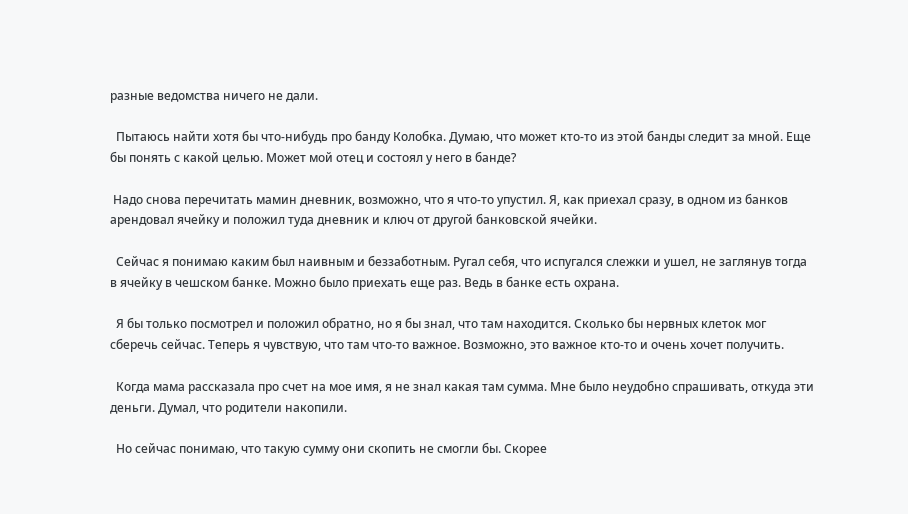разные ведомства ничего не дали.

  Пытаюсь найти хотя бы что-нибудь про банду Колобка. Думаю, что может кто-то из этой банды следит за мной. Еще бы понять с какой целью. Может мой отец и состоял у него в банде?

 Надо снова перечитать мамин дневник, возможно, что я что-то упустил. Я, как приехал сразу, в одном из банков арендовал ячейку и положил туда дневник и ключ от другой банковской ячейки.

  Сейчас я понимаю каким был наивным и беззаботным. Ругал себя, что испугался слежки и ушел, не заглянув тогда в ячейку в чешском банке. Можно было приехать еще раз. Ведь в банке есть охрана.

  Я бы только посмотрел и положил обратно, но я бы знал, что там находится. Сколько бы нервных клеток мог сберечь сейчас. Теперь я чувствую, что там что-то важное. Возможно, это важное кто-то и очень хочет получить.

  Когда мама рассказала про счет на мое имя, я не знал какая там сумма. Мне было неудобно спрашивать, откуда эти деньги. Думал, что родители накопили.

  Но сейчас понимаю, что такую сумму они скопить не смогли бы. Скорее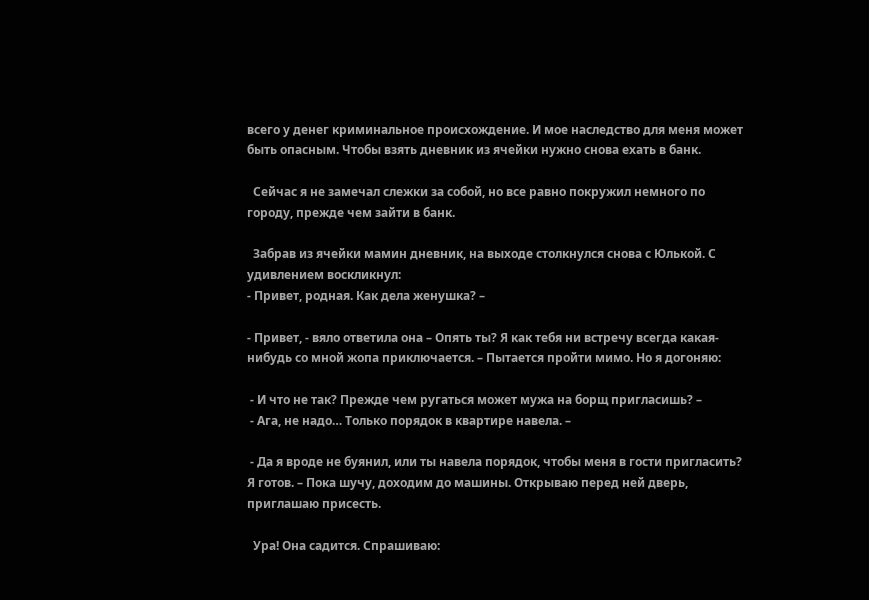всего у денег криминальное происхождение. И мое наследство для меня может быть опасным. Чтобы взять дневник из ячейки нужно снова ехать в банк.

  Сейчас я не замечал слежки за собой, но все равно покружил немного по городу, прежде чем зайти в банк.

  Забрав из ячейки мамин дневник, на выходе столкнулся снова с Юлькой. С удивлением воскликнул:
- Привет, родная. Как дела женушка? –

- Привет, - вяло ответила она – Опять ты? Я как тебя ни встречу всегда какая-нибудь со мной жопа приключается. – Пытается пройти мимо. Но я догоняю:

 - И что не так? Прежде чем ругаться может мужа на борщ пригласишь? –
 - Ага, не надо… Только порядок в квартире навела. –

 - Да я вроде не буянил, или ты навела порядок, чтобы меня в гости пригласить? Я готов. – Пока шучу, доходим до машины. Открываю перед ней дверь, приглашаю присесть.

  Ура! Она садится. Спрашиваю: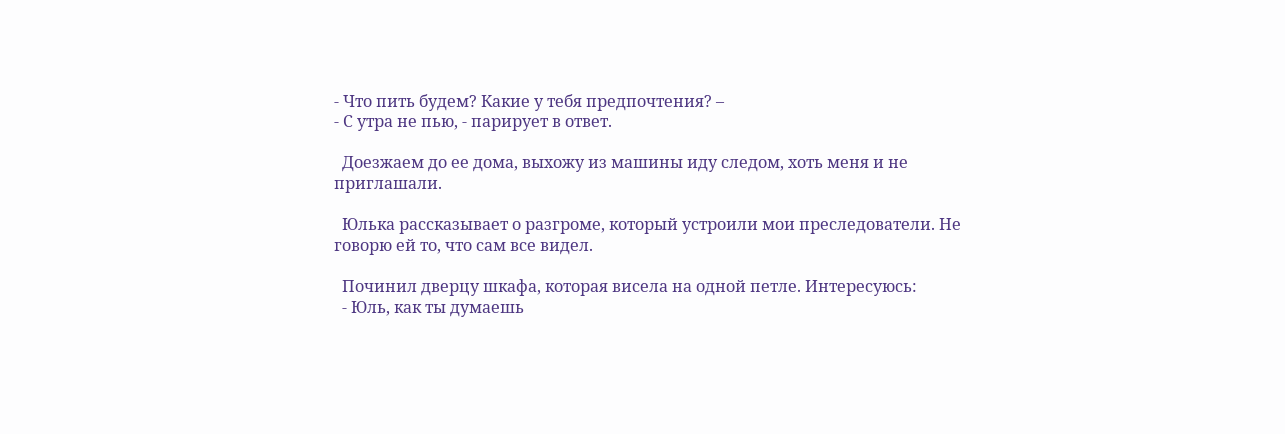- Что пить будем? Какие у тебя предпочтения? –
- С утра не пью, - парирует в ответ.

  Доезжаем до ее дома, выхожу из машины иду следом, хоть меня и не приглашали.

  Юлька рассказывает о разгроме, который устроили мои преследователи. Не говорю ей то, что сам все видел.

  Починил дверцу шкафа, которая висела на одной петле. Интересуюсь:
  - Юль, как ты думаешь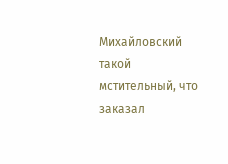Михайловский такой мстительный, что заказал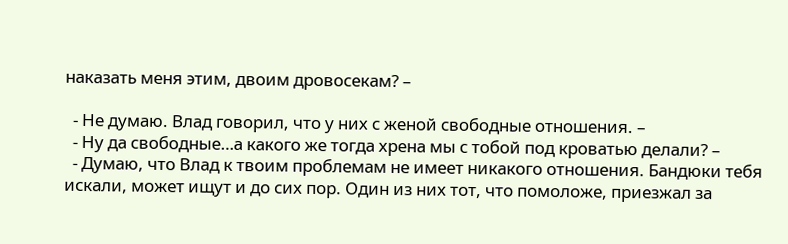наказать меня этим, двоим дровосекам? –

  - Не думаю. Влад говорил, что у них с женой свободные отношения. –
  - Ну да свободные…а какого же тогда хрена мы с тобой под кроватью делали? –
  - Думаю, что Влад к твоим проблемам не имеет никакого отношения. Бандюки тебя искали, может ищут и до сих пор. Один из них тот, что помоложе, приезжал за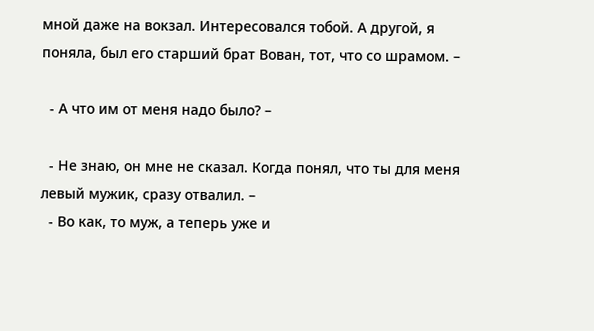мной даже на вокзал. Интересовался тобой. А другой, я поняла, был его старший брат Вован, тот, что со шрамом. –

  - А что им от меня надо было? –

  - Не знаю, он мне не сказал. Когда понял, что ты для меня левый мужик, сразу отвалил. –
  - Во как, то муж, а теперь уже и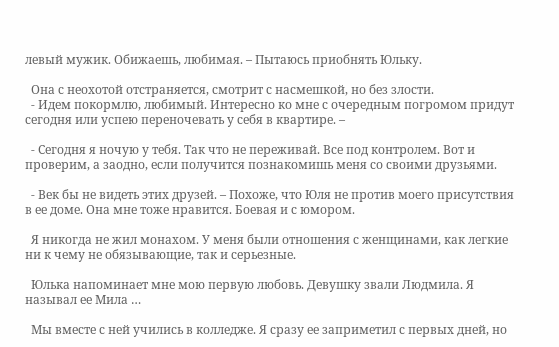левый мужик. Обижаешь, любимая. – Пытаюсь приобнять Юльку.

  Она с неохотой отстраняется, смотрит с насмешкой, но без злости.
  - Идем покормлю, любимый. Интересно ко мне с очередным погромом придут сегодня или успею переночевать у себя в квартире. –

  - Сегодня я ночую у тебя. Так что не переживай. Все под контролем. Вот и проверим, а заодно, если получится познакомишь меня со своими друзьями.

  - Век бы не видеть этих друзей. – Похоже, что Юля не против моего присутствия в ее доме. Она мне тоже нравится. Боевая и с юмором.

  Я никогда не жил монахом. У меня были отношения с женщинами, как легкие ни к чему не обязывающие, так и серьезные.

  Юлька напоминает мне мою первую любовь. Девушку звали Людмила. Я называл ее Мила …

  Мы вместе с ней учились в колледже. Я сразу ее заприметил с первых дней, но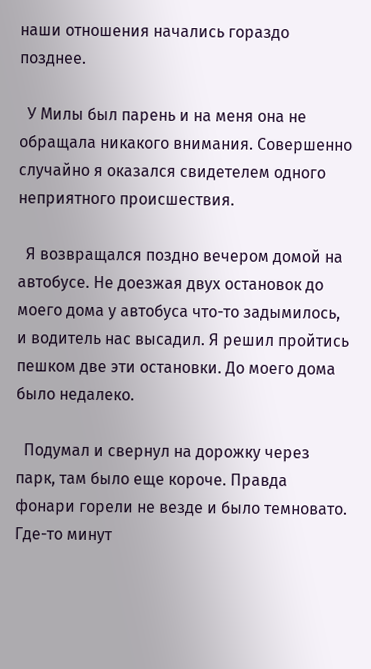наши отношения начались гораздо позднее.

  У Милы был парень и на меня она не обращала никакого внимания. Совершенно случайно я оказался свидетелем одного неприятного происшествия.

  Я возвращался поздно вечером домой на автобусе. Не доезжая двух остановок до моего дома у автобуса что-то задымилось, и водитель нас высадил. Я решил пройтись пешком две эти остановки. До моего дома было недалеко.

  Подумал и свернул на дорожку через парк, там было еще короче. Правда фонари горели не везде и было темновато. Где-то минут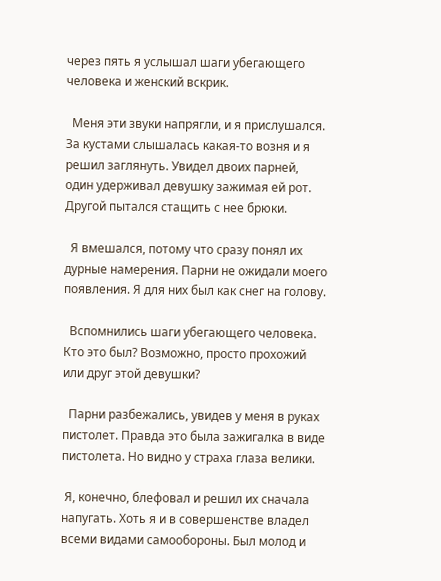через пять я услышал шаги убегающего человека и женский вскрик.

  Меня эти звуки напрягли, и я прислушался. За кустами слышалась какая-то возня и я решил заглянуть. Увидел двоих парней, один удерживал девушку зажимая ей рот. Другой пытался стащить с нее брюки.

  Я вмешался, потому что сразу понял их дурные намерения. Парни не ожидали моего появления. Я для них был как снег на голову.

  Вспомнились шаги убегающего человека. Кто это был? Возможно, просто прохожий или друг этой девушки?

  Парни разбежались, увидев у меня в руках пистолет. Правда это была зажигалка в виде пистолета. Но видно у страха глаза велики.

 Я, конечно, блефовал и решил их сначала напугать. Хоть я и в совершенстве владел всеми видами самообороны. Был молод и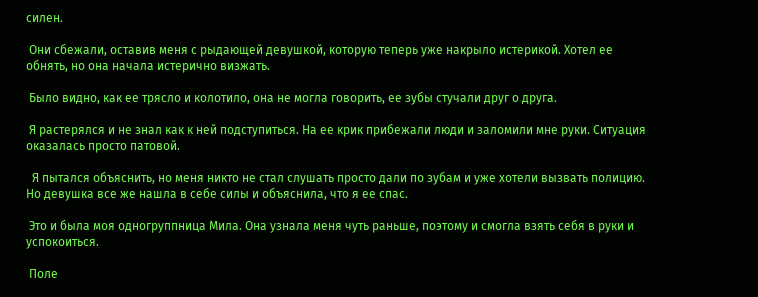силен.

 Они сбежали, оставив меня с рыдающей девушкой, которую теперь уже накрыло истерикой. Хотел ее обнять, но она начала истерично визжать.

 Было видно, как ее трясло и колотило, она не могла говорить, ее зубы стучали друг о друга.

 Я растерялся и не знал как к ней подступиться. На ее крик прибежали люди и заломили мне руки. Ситуация оказалась просто патовой.

  Я пытался объяснить, но меня никто не стал слушать просто дали по зубам и уже хотели вызвать полицию. Но девушка все же нашла в себе силы и объяснила, что я ее спас.

 Это и была моя одногруппница Мила. Она узнала меня чуть раньше, поэтому и смогла взять себя в руки и успокоиться.

 Поле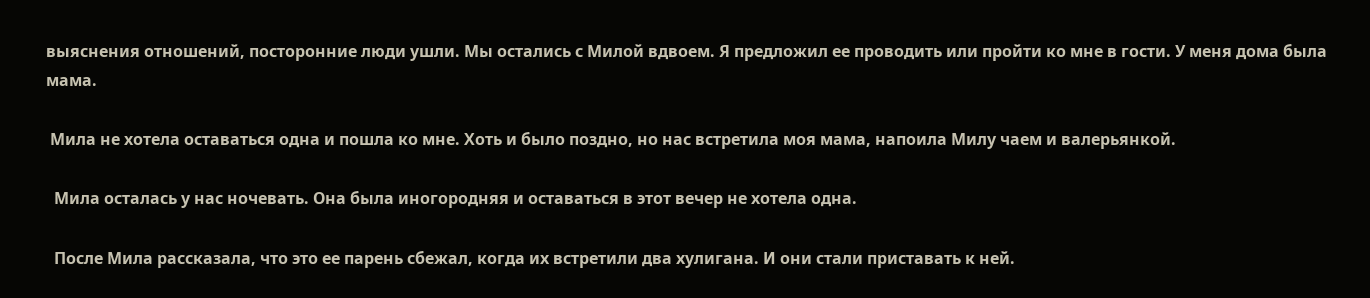выяснения отношений, посторонние люди ушли. Мы остались с Милой вдвоем. Я предложил ее проводить или пройти ко мне в гости. У меня дома была мама.

 Мила не хотела оставаться одна и пошла ко мне. Хоть и было поздно, но нас встретила моя мама, напоила Милу чаем и валерьянкой.

  Мила осталась у нас ночевать. Она была иногородняя и оставаться в этот вечер не хотела одна.

  После Мила рассказала, что это ее парень сбежал, когда их встретили два хулигана. И они стали приставать к ней.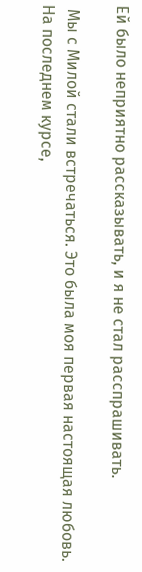Ей было неприятно рассказывать, и я не стал расспрашивать.

 Мы с Милой стали встречаться. Это была моя первая настоящая любовь. На последнем курсе,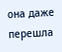она даже перешла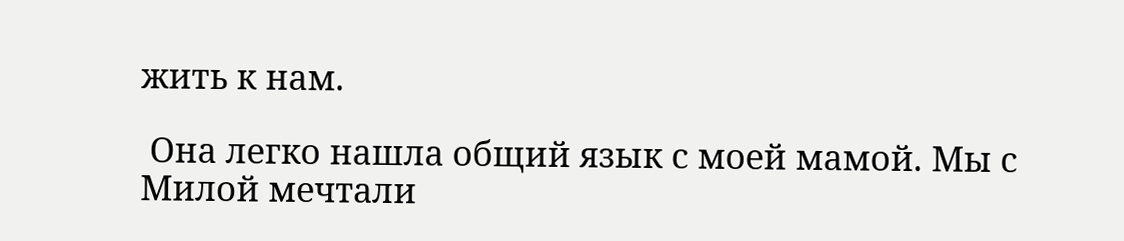жить к нам.

 Она легко нашла общий язык с моей мамой. Мы с Милой мечтали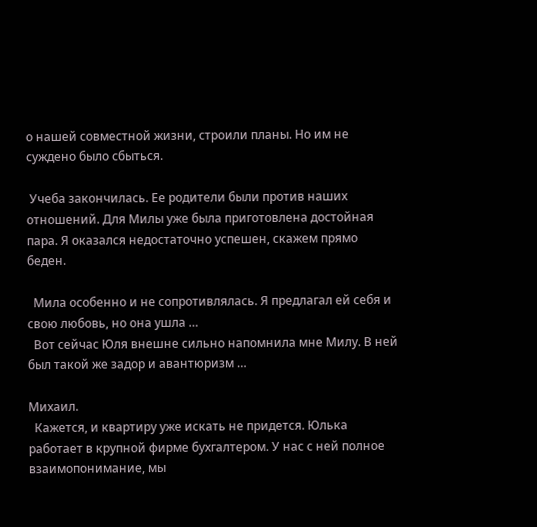о нашей совместной жизни, строили планы. Но им не суждено было сбыться.

 Учеба закончилась. Ее родители были против наших отношений. Для Милы уже была приготовлена достойная пара. Я оказался недостаточно успешен, скажем прямо беден.

  Мила особенно и не сопротивлялась. Я предлагал ей себя и свою любовь, но она ушла …
  Вот сейчас Юля внешне сильно напомнила мне Милу. В ней был такой же задор и авантюризм …

Михаил.
  Кажется, и квартиру уже искать не придется. Юлька работает в крупной фирме бухгалтером. У нас с ней полное взаимопонимание, мы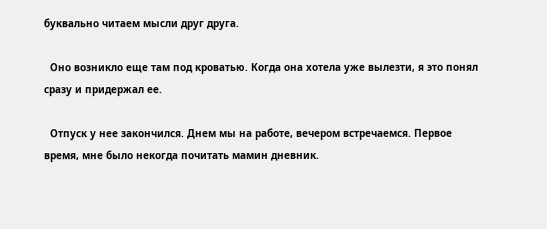буквально читаем мысли друг друга.

  Оно возникло еще там под кроватью. Когда она хотела уже вылезти, я это понял сразу и придержал ее.

  Отпуск у нее закончился. Днем мы на работе, вечером встречаемся. Первое время, мне было некогда почитать мамин дневник.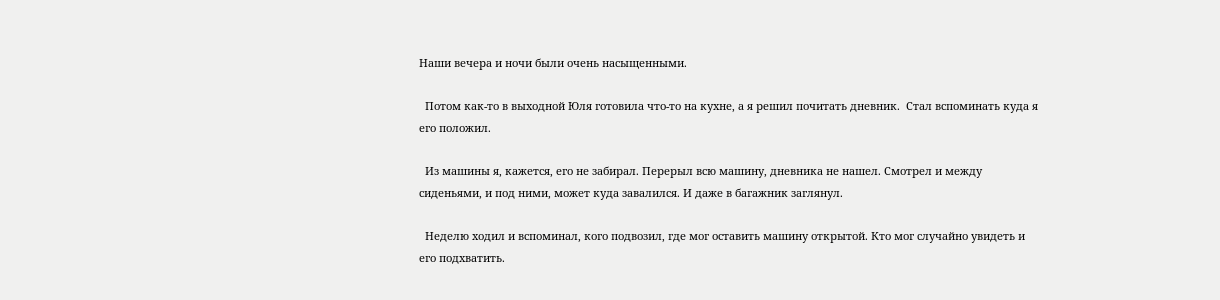Наши вечера и ночи были очень насыщенными.

  Потом как-то в выходной Юля готовила что-то на кухне, а я решил почитать дневник.  Стал вспоминать куда я его положил.

  Из машины я, кажется, его не забирал. Перерыл всю машину, дневника не нашел. Смотрел и между сиденьями, и под ними, может куда завалился. И даже в багажник заглянул.

  Неделю ходил и вспоминал, кого подвозил, где мог оставить машину открытой. Кто мог случайно увидеть и его подхватить.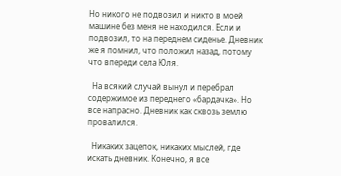Но никого не подвозил и никто в моей машине без меня не находился. Если и подвозил, то на переднем сиденье. Дневник же я помнил, что положил назад, потому что впереди села Юля.

  На всякий случай вынул и перебрал содержимое из переднего «бардачка». Но все напрасно. Дневник как сквозь землю провалился.

  Никаких зацепок, никаких мыслей, где искать дневник. Конечно, я все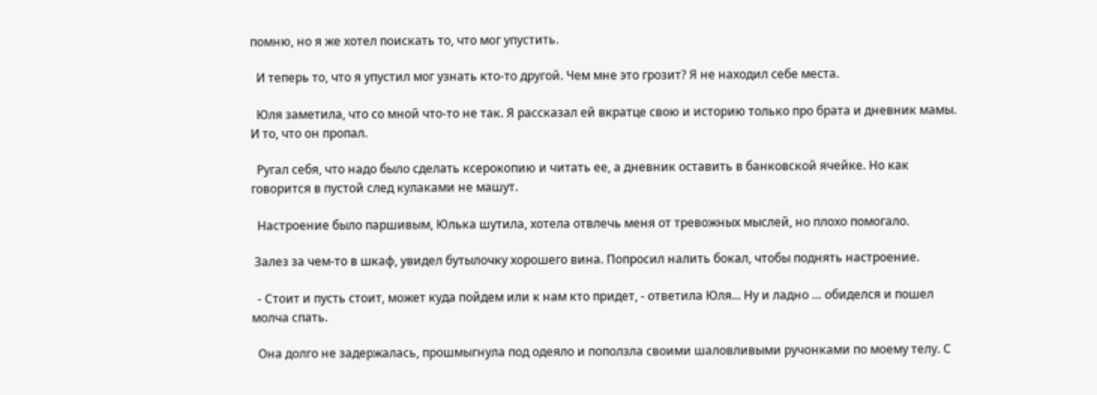помню, но я же хотел поискать то, что мог упустить.

  И теперь то, что я упустил мог узнать кто-то другой. Чем мне это грозит? Я не находил себе места.

  Юля заметила, что со мной что-то не так. Я рассказал ей вкратце свою и историю только про брата и дневник мамы. И то, что он пропал.

  Ругал себя, что надо было сделать ксерокопию и читать ее, а дневник оставить в банковской ячейке. Но как говорится в пустой след кулаками не машут.

  Настроение было паршивым, Юлька шутила, хотела отвлечь меня от тревожных мыслей, но плохо помогало.

 Залез за чем-то в шкаф, увидел бутылочку хорошего вина. Попросил налить бокал, чтобы поднять настроение.

  - Стоит и пусть стоит, может куда пойдем или к нам кто придет, - ответила Юля... Ну и ладно … обиделся и пошел молча спать.

  Она долго не задержалась, прошмыгнула под одеяло и поползла своими шаловливыми ручонками по моему телу. С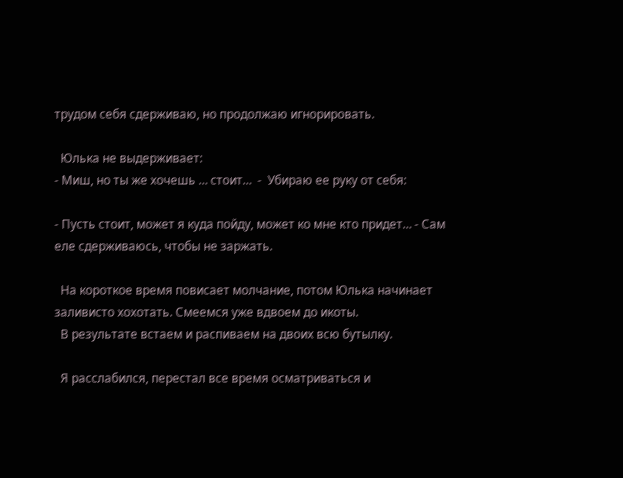трудом себя сдерживаю, но продолжаю игнорировать.

  Юлька не выдерживает:
- Миш, но ты же хочешь … стоит…  -  Убираю ее руку от себя:

- Пусть стоит, может я куда пойду, может ко мне кто придет… - Сам еле сдерживаюсь, чтобы не заржать.

  На короткое время повисает молчание, потом Юлька начинает заливисто хохотать. Смеемся уже вдвоем до икоты.
  В результате встаем и распиваем на двоих всю бутылку.

  Я расслабился, перестал все время осматриваться и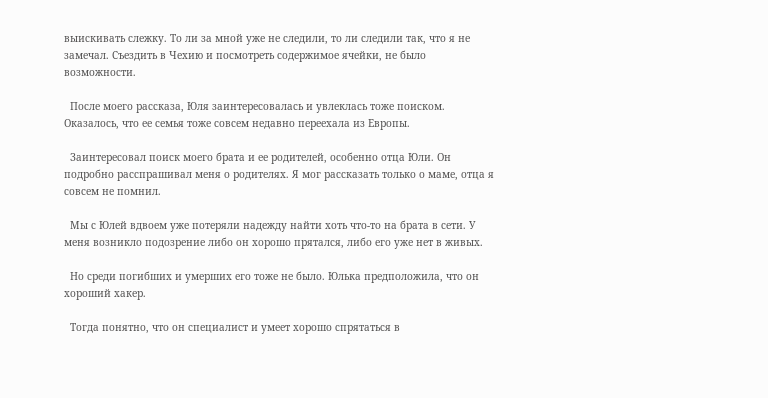выискивать слежку. То ли за мной уже не следили, то ли следили так, что я не замечал. Съездить в Чехию и посмотреть содержимое ячейки, не было возможности.

  После моего рассказа, Юля заинтересовалась и увлеклась тоже поиском. Оказалось, что ее семья тоже совсем недавно переехала из Европы.

  Заинтересовал поиск моего брата и ее родителей, особенно отца Юли. Он подробно расспрашивал меня о родителях. Я мог рассказать только о маме, отца я совсем не помнил.

  Мы с Юлей вдвоем уже потеряли надежду найти хоть что-то на брата в сети. У меня возникло подозрение либо он хорошо прятался, либо его уже нет в живых.

  Но среди погибших и умерших его тоже не было. Юлька предположила, что он хороший хакер.

  Тогда понятно, что он специалист и умеет хорошо спрятаться в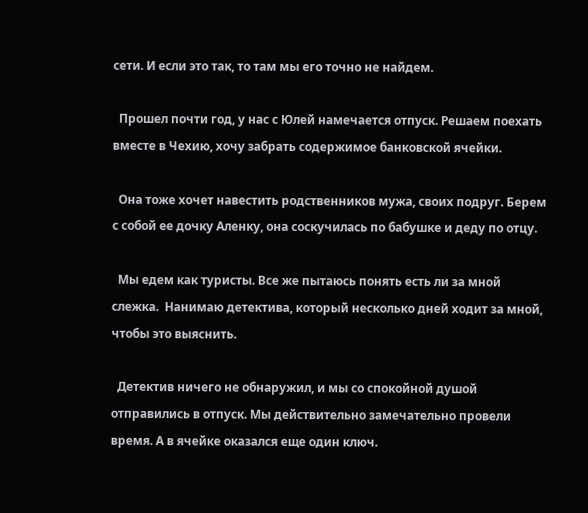сети. И если это так, то там мы его точно не найдем.

  Прошел почти год, у нас с Юлей намечается отпуск. Решаем поехать вместе в Чехию, хочу забрать содержимое банковской ячейки.

  Она тоже хочет навестить родственников мужа, своих подруг. Берем с собой ее дочку Аленку, она соскучилась по бабушке и деду по отцу.

  Мы едем как туристы. Все же пытаюсь понять есть ли за мной слежка.  Нанимаю детектива, который несколько дней ходит за мной, чтобы это выяснить.

  Детектив ничего не обнаружил, и мы со спокойной душой отправились в отпуск. Мы действительно замечательно провели время. А в ячейке оказался еще один ключ.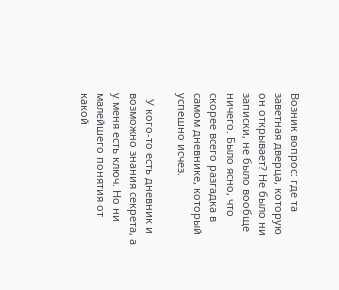Возник вопрос: где та заветная дверца, которую он открывает? Не было ни записки, не было вообще ничего. Было ясно, что скорее всего разгадка в самом дневнике, который успешно исчез.

  У кого-то есть дневник и возможно знания секрета, а у меня есть ключ. Но ни малейшего понятия от какой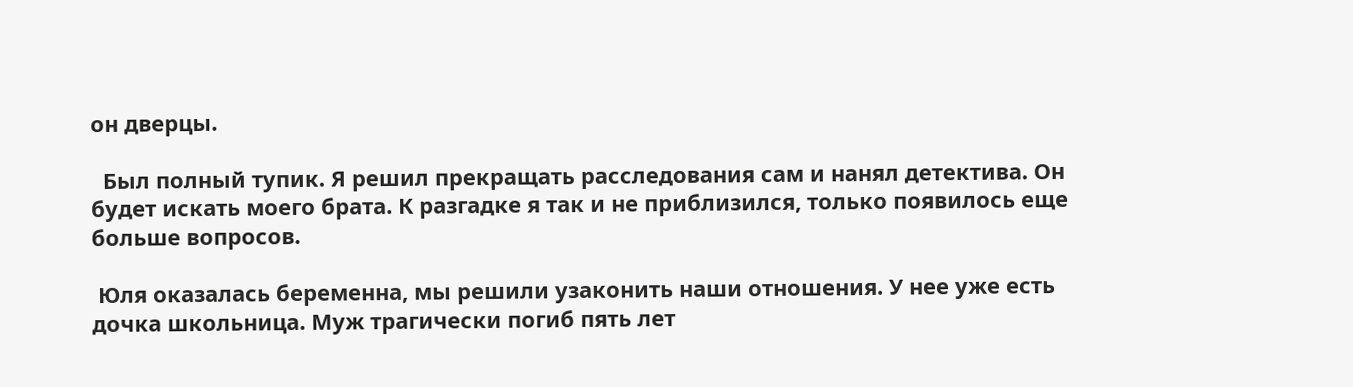он дверцы.

  Был полный тупик. Я решил прекращать расследования сам и нанял детектива. Он будет искать моего брата. К разгадке я так и не приблизился, только появилось еще больше вопросов.

 Юля оказалась беременна, мы решили узаконить наши отношения. У нее уже есть дочка школьница. Муж трагически погиб пять лет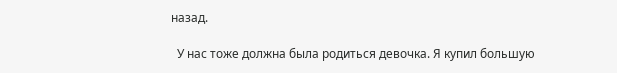назад.

  У нас тоже должна была родиться девочка. Я купил большую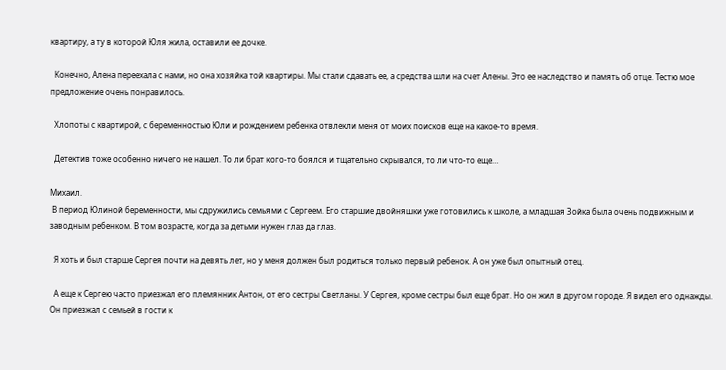квартиру, а ту в которой Юля жила, оставили ее дочке.

  Конечно, Алена переехала с нами, но она хозяйка той квартиры. Мы стали сдавать ее, а средства шли на счет Алены. Это ее наследство и память об отце. Тестю мое предложение очень понравилось.

  Хлопоты с квартирой, с беременностью Юли и рождением ребенка отвлекли меня от моих поисков еще на какое-то время.

  Детектив тоже особенно ничего не нашел. То ли брат кого-то боялся и тщательно скрывался, то ли что-то еще…

Михаил.
 В период Юлиной беременности, мы сдружились семьями с Сергеем. Его старшие двойняшки уже готовились к школе, а младшая Зойка была очень подвижным и заводным ребенком. В том возрасте, когда за детьми нужен глаз да глаз.

  Я хоть и был старше Сергея почти на девять лет, но у меня должен был родиться только первый ребенок. А он уже был опытный отец.

  А еще к Сергею часто приезжал его племянник Антон, от его сестры Светланы. У Сергея, кроме сестры был еще брат. Но он жил в другом городе. Я видел его однажды. Он приезжал с семьей в гости к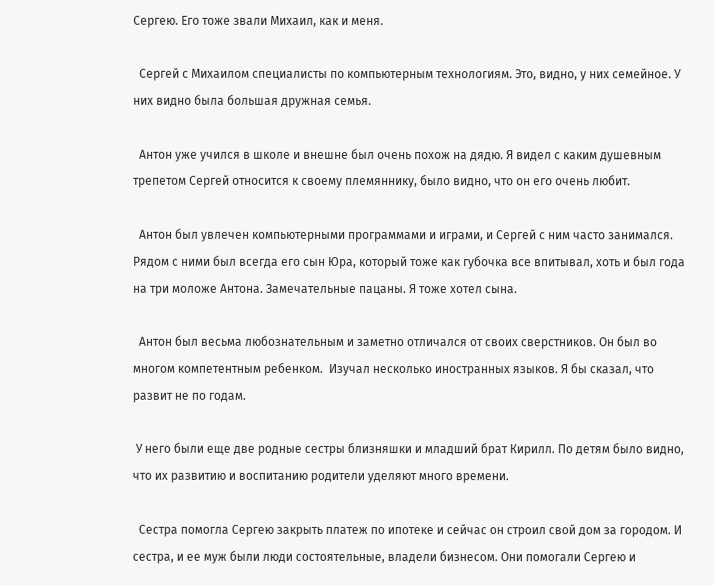Сергею. Его тоже звали Михаил, как и меня.

  Сергей с Михаилом специалисты по компьютерным технологиям. Это, видно, у них семейное. У них видно была большая дружная семья.

  Антон уже учился в школе и внешне был очень похож на дядю. Я видел с каким душевным трепетом Сергей относится к своему племяннику, было видно, что он его очень любит.

  Антон был увлечен компьютерными программами и играми, и Сергей с ним часто занимался.  Рядом с ними был всегда его сын Юра, который тоже как губочка все впитывал, хоть и был года на три моложе Антона. Замечательные пацаны. Я тоже хотел сына.

  Антон был весьма любознательным и заметно отличался от своих сверстников. Он был во многом компетентным ребенком.  Изучал несколько иностранных языков. Я бы сказал, что развит не по годам.

 У него были еще две родные сестры близняшки и младший брат Кирилл. По детям было видно, что их развитию и воспитанию родители уделяют много времени.

  Сестра помогла Сергею закрыть платеж по ипотеке и сейчас он строил свой дом за городом. И сестра, и ее муж были люди состоятельные, владели бизнесом. Они помогали Сергею и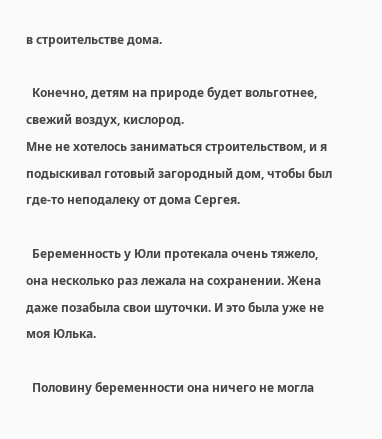в строительстве дома.

  Конечно, детям на природе будет вольготнее, свежий воздух, кислород.
Мне не хотелось заниматься строительством, и я подыскивал готовый загородный дом, чтобы был где-то неподалеку от дома Сергея.

  Беременность у Юли протекала очень тяжело, она несколько раз лежала на сохранении. Жена даже позабыла свои шуточки. И это была уже не моя Юлька.

  Половину беременности она ничего не могла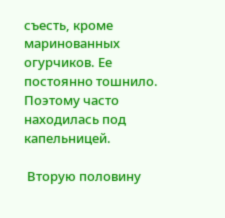съесть, кроме маринованных огурчиков. Ее постоянно тошнило. Поэтому часто находилась под капельницей.

 Вторую половину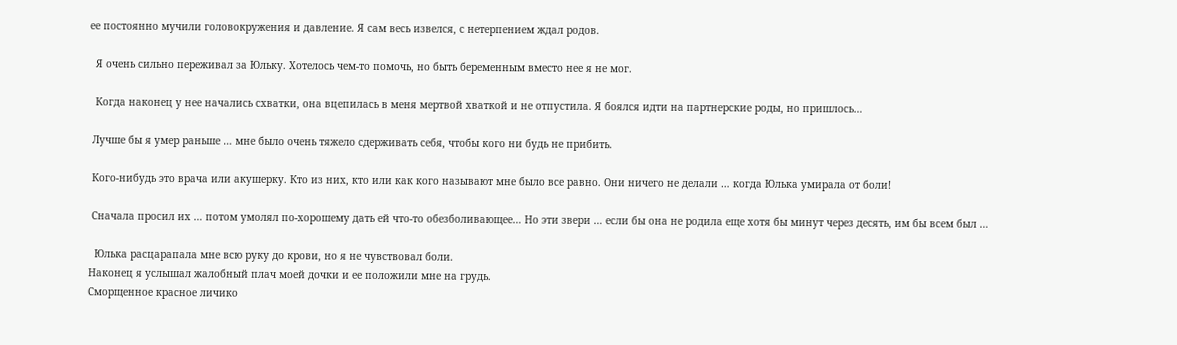ее постоянно мучили головокружения и давление. Я сам весь извелся, с нетерпением ждал родов.

  Я очень сильно переживал за Юльку. Хотелось чем-то помочь, но быть беременным вместо нее я не мог.

  Когда наконец у нее начались схватки, она вцепилась в меня мертвой хваткой и не отпустила. Я боялся идти на партнерские роды, но пришлось…

 Лучше бы я умер раньше … мне было очень тяжело сдерживать себя, чтобы кого ни будь не прибить.

 Кого-нибудь это врача или акушерку. Кто из них, кто или как кого называют мне было все равно. Они ничего не делали … когда Юлька умирала от боли!

 Сначала просил их … потом умолял по-хорошему дать ей что-то обезболивающее… Но эти звери … если бы она не родила еще хотя бы минут через десять, им бы всем был …

  Юлька расцарапала мне всю руку до крови, но я не чувствовал боли.
Наконец я услышал жалобный плач моей дочки и ее положили мне на грудь.
Сморщенное красное личико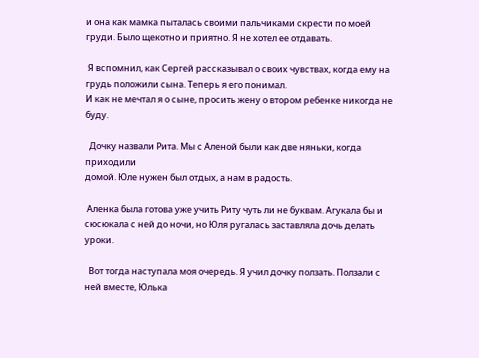и она как мамка пыталась своими пальчиками скрести по моей груди. Было щекотно и приятно. Я не хотел ее отдавать.

 Я вспомнил, как Сергей рассказывал о своих чувствах, когда ему на грудь положили сына. Теперь я его понимал.
И как не мечтал я о сыне, просить жену о втором ребенке никогда не буду.

  Дочку назвали Рита. Мы с Аленой были как две няньки, когда приходили
домой. Юле нужен был отдых, а нам в радость.

 Аленка была готова уже учить Риту чуть ли не буквам. Агукала бы и сюсюкала с ней до ночи, но Юля ругалась заставляла дочь делать уроки.

  Вот тогда наступала моя очередь. Я учил дочку ползать. Ползали с ней вместе, Юлька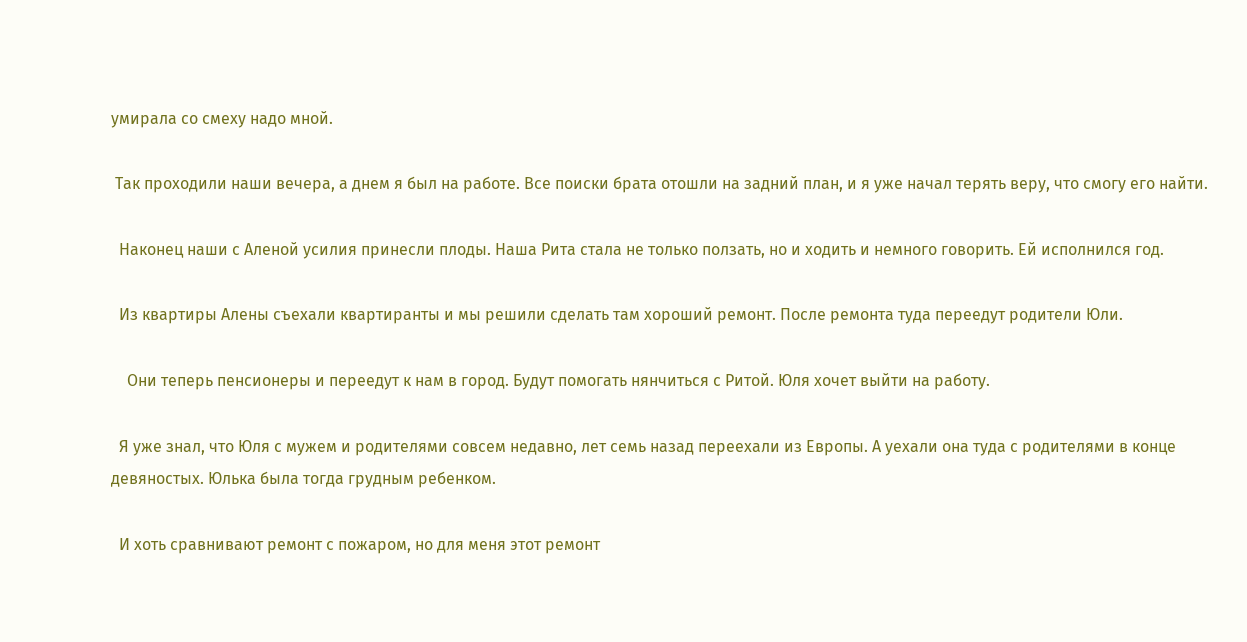умирала со смеху надо мной.

 Так проходили наши вечера, а днем я был на работе. Все поиски брата отошли на задний план, и я уже начал терять веру, что смогу его найти.

  Наконец наши с Аленой усилия принесли плоды. Наша Рита стала не только ползать, но и ходить и немного говорить. Ей исполнился год.

  Из квартиры Алены съехали квартиранты и мы решили сделать там хороший ремонт. После ремонта туда переедут родители Юли.

    Они теперь пенсионеры и переедут к нам в город. Будут помогать нянчиться с Ритой. Юля хочет выйти на работу.

  Я уже знал, что Юля с мужем и родителями совсем недавно, лет семь назад переехали из Европы. А уехали она туда с родителями в конце девяностых. Юлька была тогда грудным ребенком.

  И хоть сравнивают ремонт с пожаром, но для меня этот ремонт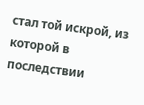стал той искрой, из которой в последствии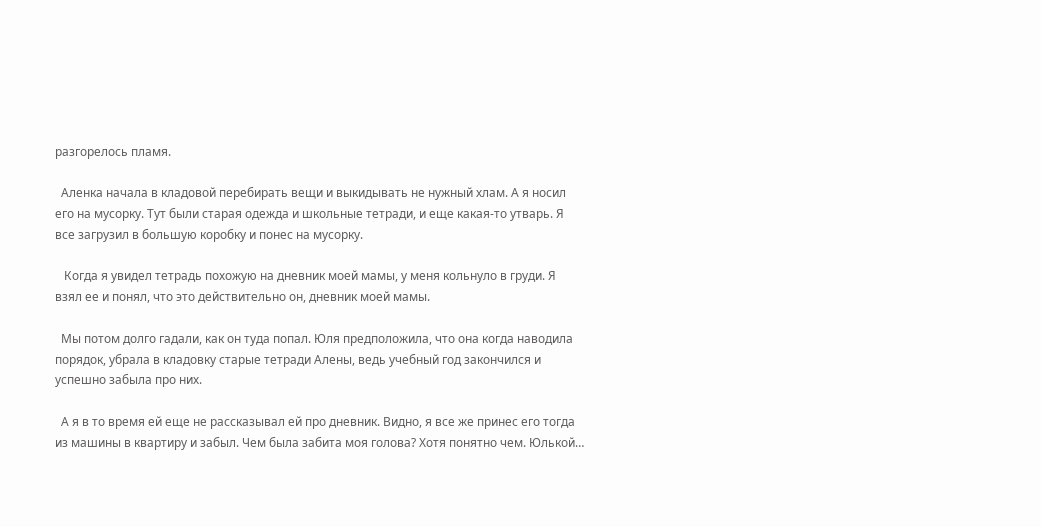разгорелось пламя.

  Аленка начала в кладовой перебирать вещи и выкидывать не нужный хлам. А я носил его на мусорку. Тут были старая одежда и школьные тетради, и еще какая-то утварь. Я все загрузил в большую коробку и понес на мусорку.

   Когда я увидел тетрадь похожую на дневник моей мамы, у меня кольнуло в груди. Я взял ее и понял, что это действительно он, дневник моей мамы.

  Мы потом долго гадали, как он туда попал. Юля предположила, что она когда наводила порядок, убрала в кладовку старые тетради Алены, ведь учебный год закончился и успешно забыла про них.

  А я в то время ей еще не рассказывал ей про дневник. Видно, я все же принес его тогда из машины в квартиру и забыл. Чем была забита моя голова? Хотя понятно чем. Юлькой…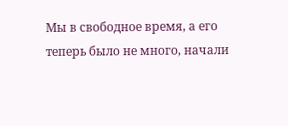Мы в свободное время, а его теперь было не много, начали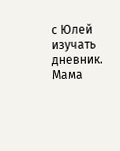с Юлей изучать дневник. Мама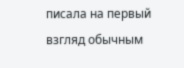писала на первый взгляд обычным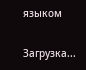языком

Загрузка...